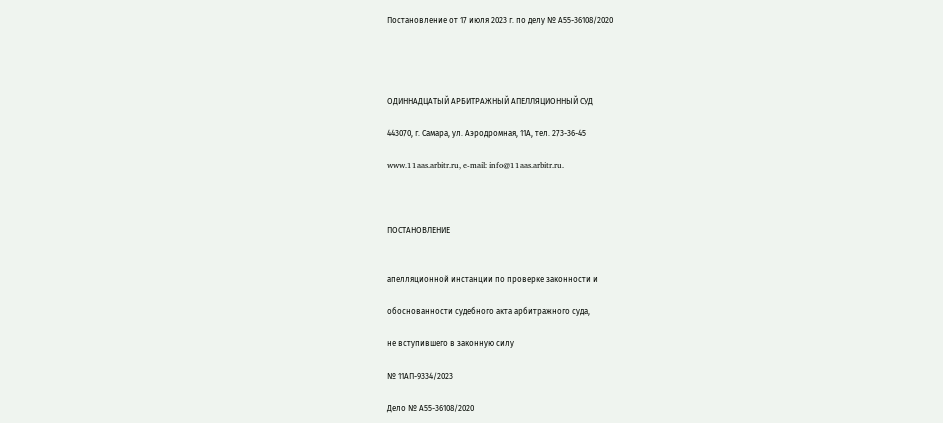Постановление от 17 июля 2023 г. по делу № А55-36108/2020




ОДИННАДЦАТЫЙ АРБИТРАЖНЫЙ АПЕЛЛЯЦИОННЫЙ СУД

443070, г. Самара, ул. Аэродромная, 11А, тел. 273-36-45

www.11aas.arbitr.ru, e-mail: info@11aas.arbitr.ru.



ПОСТАНОВЛЕНИЕ


апелляционной инстанции по проверке законности и

обоснованности судебного акта арбитражного суда,

не вступившего в законную силу

№ 11АП-9334/2023

Дело № А55-36108/2020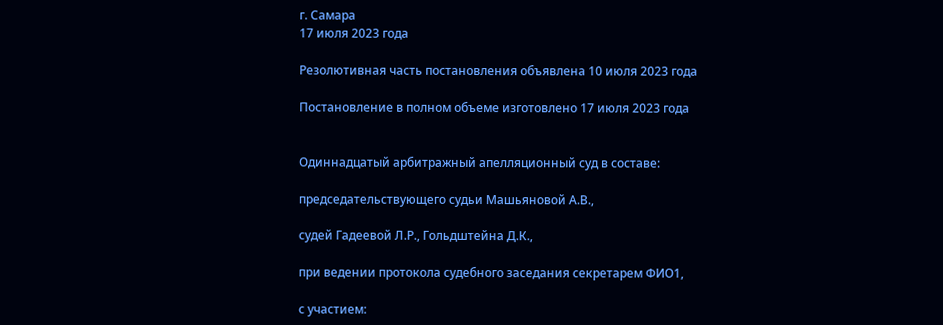г. Самара
17 июля 2023 года

Резолютивная часть постановления объявлена 10 июля 2023 года

Постановление в полном объеме изготовлено 17 июля 2023 года


Одиннадцатый арбитражный апелляционный суд в составе:

председательствующего судьи Машьяновой А.В.,

судей Гадеевой Л.Р., Гольдштейна Д.К.,

при ведении протокола судебного заседания секретарем ФИО1,

с участием: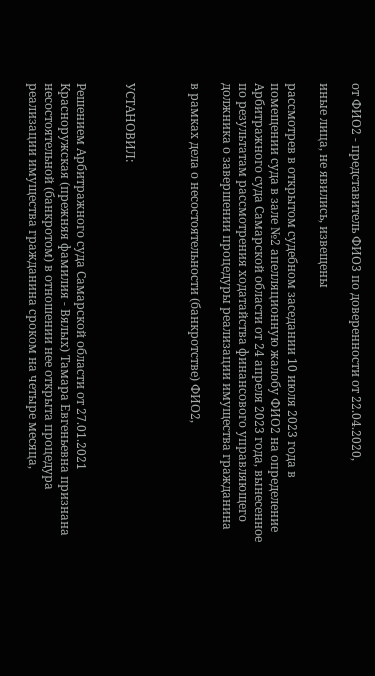от ФИО2 - представитель ФИО3 по доверенности от 22.04.2020,

иные лица, не явились, извещены

рассмотрев в открытом судебном заседании 10 июля 2023 года в помещении суда в зале №2 апелляционную жалобу ФИО2 на определение Арбитражного суда Самарской области от 24 апреля 2023 года, вынесенное по результатам рассмотрения ходатайства финансового управляющего должника о завершении процедуры реализации имущества гражданина

в рамках дела о несостоятельности (банкротстве) ФИО2,



УСТАНОВИЛ:


Решением Арбитражного суда Самарской области от 27.01.2021 Красноружская (прежняя фамилия - Вялых) Тамара Евгеньевна признана несостоятельной (банкротом) в отношении нее открыта процедура реализации имущества гражданина сроком на четыре месяца,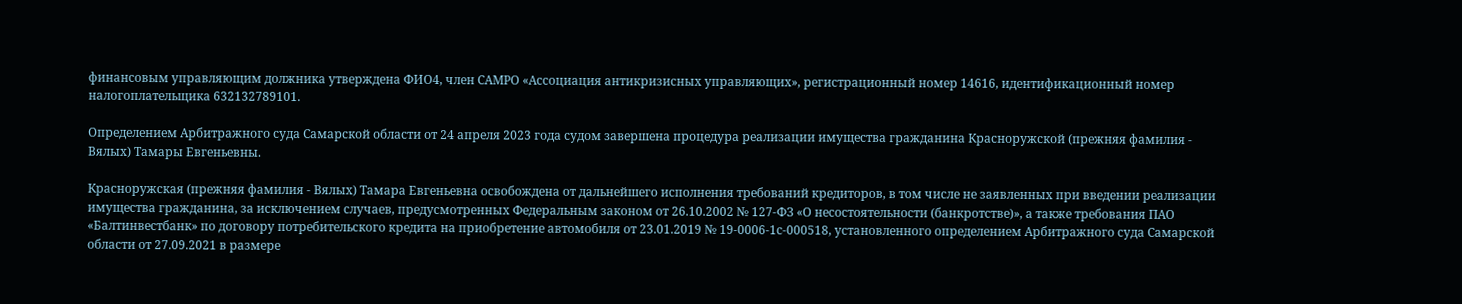финансовым управляющим должника утверждена ФИО4, член САМРО «Ассоциация антикризисных управляющих», регистрационный номер 14616, идентификационный номер налогоплательщика 632132789101.

Определением Арбитражного суда Самарской области от 24 апреля 2023 года судом завершена процедура реализации имущества гражданина Красноружской (прежняя фамилия - Вялых) Тамары Евгеньевны.

Красноружская (прежняя фамилия - Вялых) Тамара Евгеньевна освобождена от дальнейшего исполнения требований кредиторов, в том числе не заявленных при введении реализации имущества гражданина, за исключением случаев, предусмотренных Федеральным законом от 26.10.2002 № 127-ФЗ «О несостоятельности (банкротстве)», а также требования ПАО «Балтинвестбанк» по договору потребительского кредита на приобретение автомобиля от 23.01.2019 № 19-0006-1с-000518, установленного определением Арбитражного суда Самарской области от 27.09.2021 в размере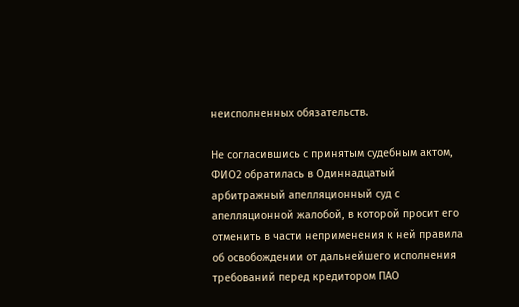неисполненных обязательств.

Не согласившись с принятым судебным актом, ФИО2 обратилась в Одиннадцатый арбитражный апелляционный суд с апелляционной жалобой, в которой просит его отменить в части неприменения к ней правила об освобождении от дальнейшего исполнения требований перед кредитором ПАО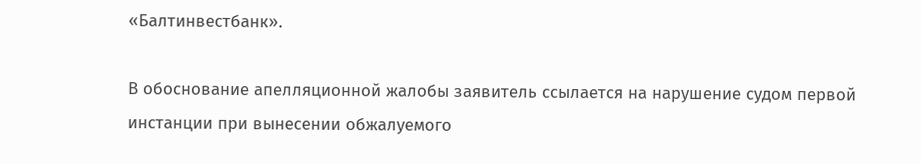«Балтинвестбанк».

В обоснование апелляционной жалобы заявитель ссылается на нарушение судом первой инстанции при вынесении обжалуемого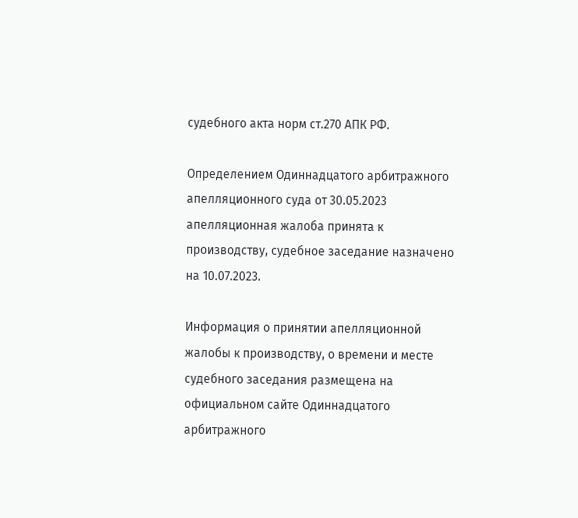судебного акта норм ст.270 АПК РФ.

Определением Одиннадцатого арбитражного апелляционного суда от 30.05.2023 апелляционная жалоба принята к производству, судебное заседание назначено на 10.07.2023.

Информация о принятии апелляционной жалобы к производству, о времени и месте судебного заседания размещена на официальном сайте Одиннадцатого арбитражного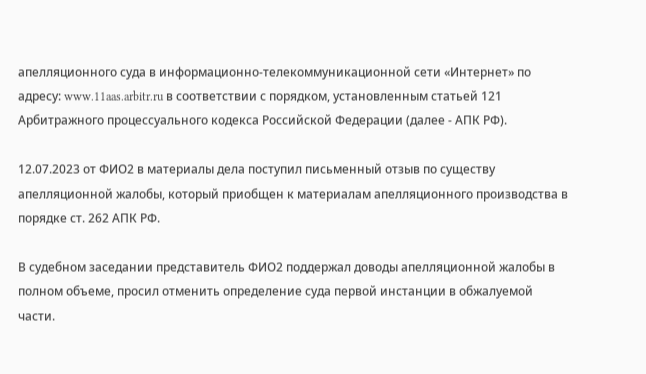апелляционного суда в информационно-телекоммуникационной сети «Интернет» по адресу: www.11aas.arbitr.ru в соответствии с порядком, установленным статьей 121 Арбитражного процессуального кодекса Российской Федерации (далее - АПК РФ).

12.07.2023 от ФИО2 в материалы дела поступил письменный отзыв по существу апелляционной жалобы, который приобщен к материалам апелляционного производства в порядке ст. 262 АПК РФ.

В судебном заседании представитель ФИО2 поддержал доводы апелляционной жалобы в полном объеме, просил отменить определение суда первой инстанции в обжалуемой части.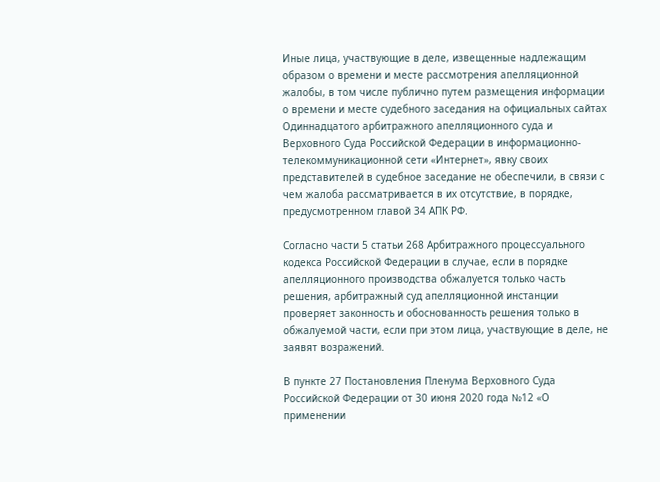Иные лица, участвующие в деле, извещенные надлежащим образом о времени и месте рассмотрения апелляционной жалобы, в том числе публично путем размещения информации о времени и месте судебного заседания на официальных сайтах Одиннадцатого арбитражного апелляционного суда и Верховного Суда Российской Федерации в информационно-телекоммуникационной сети «Интернет», явку своих представителей в судебное заседание не обеспечили, в связи с чем жалоба рассматривается в их отсутствие, в порядке, предусмотренном главой 34 АПК РФ.

Согласно части 5 статьи 268 Арбитражного процессуального кодекса Российской Федерации в случае, если в порядке апелляционного производства обжалуется только часть решения, арбитражный суд апелляционной инстанции проверяет законность и обоснованность решения только в обжалуемой части, если при этом лица, участвующие в деле, не заявят возражений.

В пункте 27 Постановления Пленума Верховного Суда Российской Федерации от 30 июня 2020 года №12 «О применении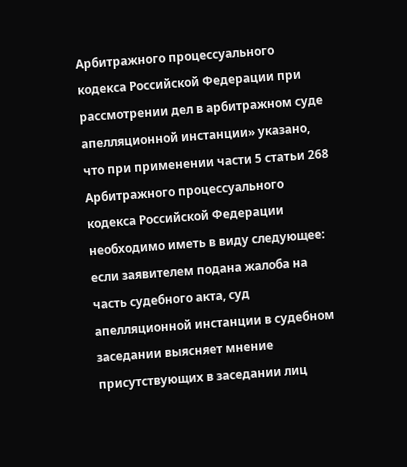Арбитражного процессуального кодекса Российской Федерации при рассмотрении дел в арбитражном суде апелляционной инстанции» указано, что при применении части 5 статьи 268 Арбитражного процессуального кодекса Российской Федерации необходимо иметь в виду следующее: если заявителем подана жалоба на часть судебного акта, суд апелляционной инстанции в судебном заседании выясняет мнение присутствующих в заседании лиц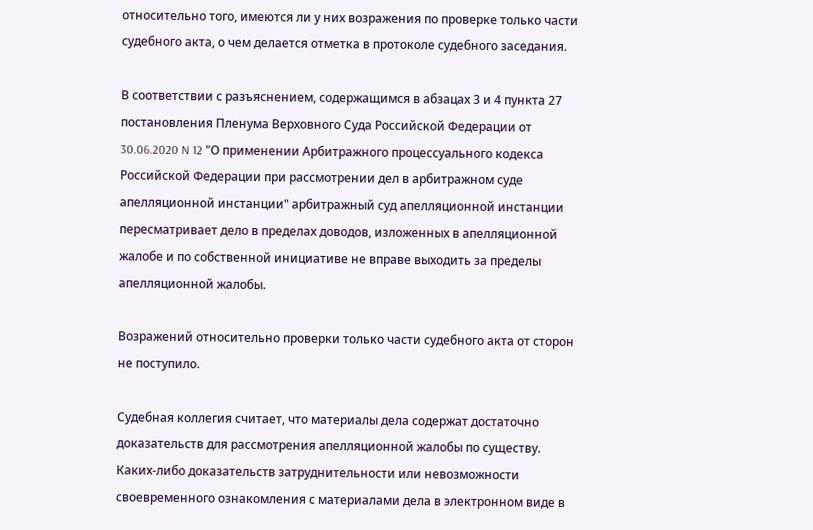относительно того, имеются ли у них возражения по проверке только части судебного акта, о чем делается отметка в протоколе судебного заседания.

В соответствии с разъяснением, содержащимся в абзацах 3 и 4 пункта 27 постановления Пленума Верховного Суда Российской Федерации от 30.06.2020 N 12 "О применении Арбитражного процессуального кодекса Российской Федерации при рассмотрении дел в арбитражном суде апелляционной инстанции" арбитражный суд апелляционной инстанции пересматривает дело в пределах доводов, изложенных в апелляционной жалобе и по собственной инициативе не вправе выходить за пределы апелляционной жалобы.

Возражений относительно проверки только части судебного акта от сторон не поступило.

Судебная коллегия считает, что материалы дела содержат достаточно доказательств для рассмотрения апелляционной жалобы по существу. Каких-либо доказательств затруднительности или невозможности своевременного ознакомления с материалами дела в электронном виде в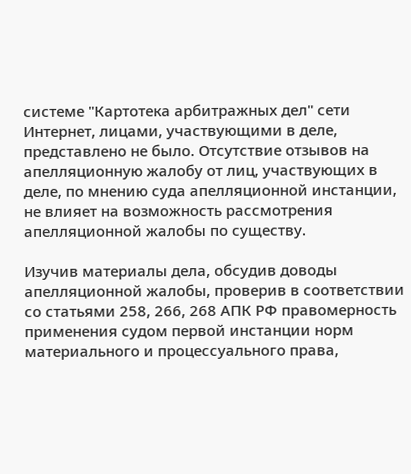системе "Картотека арбитражных дел" сети Интернет, лицами, участвующими в деле, представлено не было. Отсутствие отзывов на апелляционную жалобу от лиц, участвующих в деле, по мнению суда апелляционной инстанции, не влияет на возможность рассмотрения апелляционной жалобы по существу.

Изучив материалы дела, обсудив доводы апелляционной жалобы, проверив в соответствии со статьями 258, 266, 268 АПК РФ правомерность применения судом первой инстанции норм материального и процессуального права,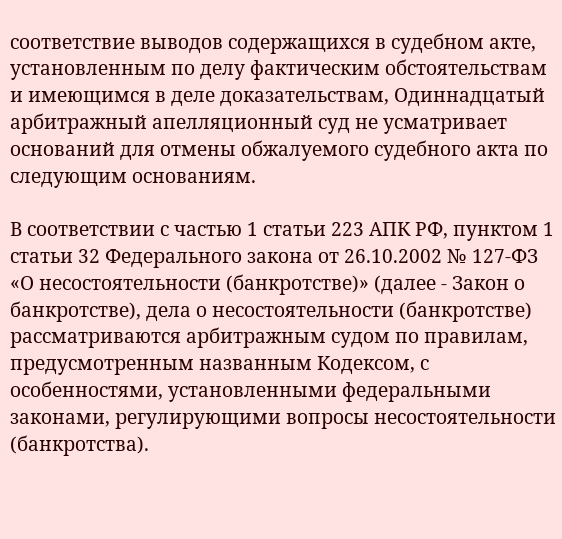соответствие выводов содержащихся в судебном акте, установленным по делу фактическим обстоятельствам и имеющимся в деле доказательствам, Одиннадцатый арбитражный апелляционный суд не усматривает оснований для отмены обжалуемого судебного акта по следующим основаниям.

В соответствии с частью 1 статьи 223 АПК РФ, пунктом 1 статьи 32 Федерального закона от 26.10.2002 № 127-ФЗ «О несостоятельности (банкротстве)» (далее - Закон о банкротстве), дела о несостоятельности (банкротстве) рассматриваются арбитражным судом по правилам, предусмотренным названным Кодексом, с особенностями, установленными федеральными законами, регулирующими вопросы несостоятельности (банкротства).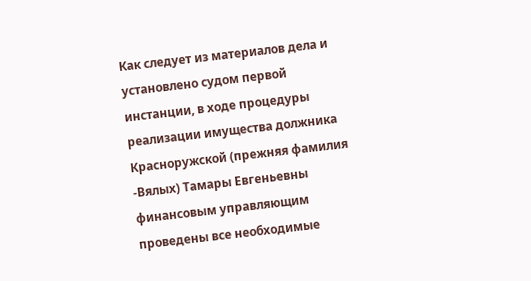Как следует из материалов дела и установлено судом первой инстанции, в ходе процедуры реализации имущества должника Красноружской (прежняя фамилия -Вялых) Тамары Евгеньевны финансовым управляющим проведены все необходимые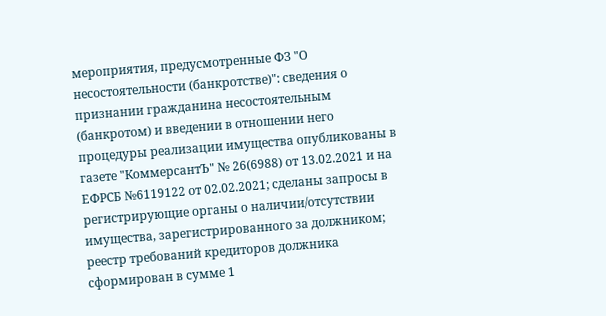мероприятия, предусмотренные ФЗ "О несостоятельности (банкротстве)": сведения о признании гражданина несостоятельным (банкротом) и введении в отношении него процедуры реализации имущества опубликованы в газете "КоммерсантЪ" № 26(6988) от 13.02.2021 и на ЕФРСБ №6119122 от 02.02.2021; сделаны запросы в регистрирующие органы о наличии/отсутствии имущества, зарегистрированного за должником; реестр требований кредиторов должника сформирован в сумме 1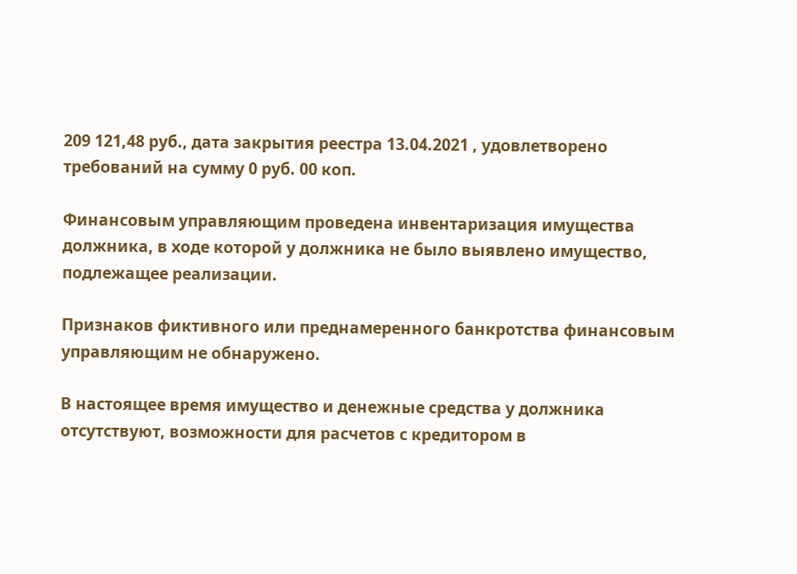209 121,48 руб., дата закрытия реестра 13.04.2021 , удовлетворено требований на сумму 0 руб. 00 коп.

Финансовым управляющим проведена инвентаризация имущества должника, в ходе которой у должника не было выявлено имущество, подлежащее реализации.

Признаков фиктивного или преднамеренного банкротства финансовым управляющим не обнаружено.

В настоящее время имущество и денежные средства у должника отсутствуют, возможности для расчетов с кредитором в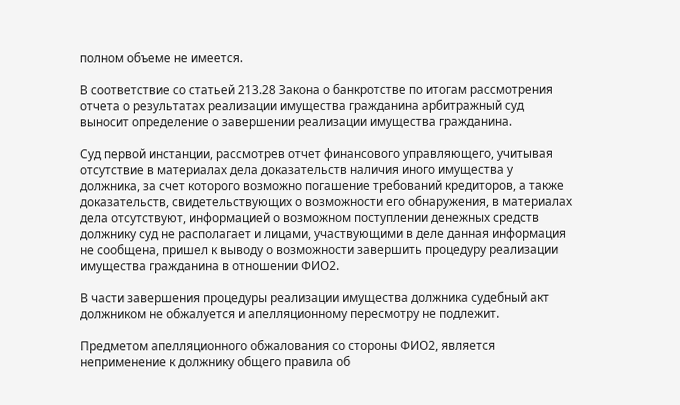полном объеме не имеется.

В соответствие со статьей 213.28 Закона о банкротстве по итогам рассмотрения отчета о результатах реализации имущества гражданина арбитражный суд выносит определение о завершении реализации имущества гражданина.

Суд первой инстанции, рассмотрев отчет финансового управляющего, учитывая отсутствие в материалах дела доказательств наличия иного имущества у должника, за счет которого возможно погашение требований кредиторов, а также доказательств, свидетельствующих о возможности его обнаружения, в материалах дела отсутствуют, информацией о возможном поступлении денежных средств должнику суд не располагает и лицами, участвующими в деле данная информация не сообщена, пришел к выводу о возможности завершить процедуру реализации имущества гражданина в отношении ФИО2.

В части завершения процедуры реализации имущества должника судебный акт должником не обжалуется и апелляционному пересмотру не подлежит.

Предметом апелляционного обжалования со стороны ФИО2, является неприменение к должнику общего правила об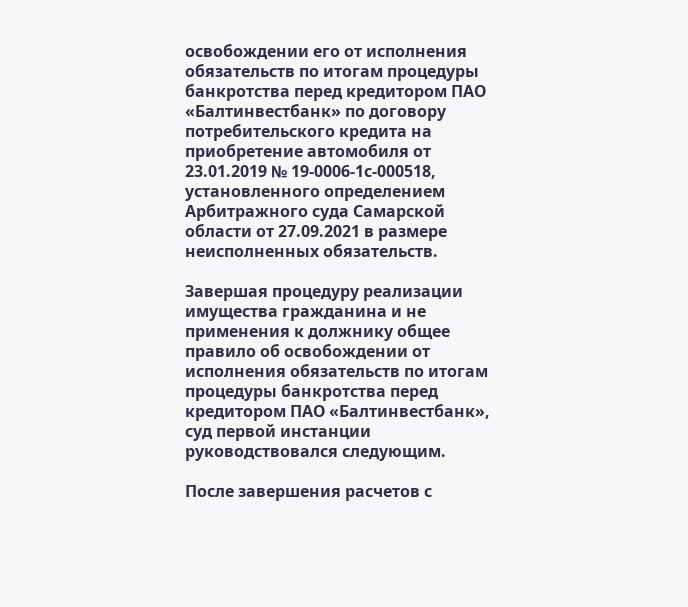освобождении его от исполнения обязательств по итогам процедуры банкротства перед кредитором ПАО «Балтинвестбанк» по договору потребительского кредита на приобретение автомобиля от 23.01.2019 № 19-0006-1с-000518, установленного определением Арбитражного суда Самарской области от 27.09.2021 в размере неисполненных обязательств.

Завершая процедуру реализации имущества гражданина и не применения к должнику общее правило об освобождении от исполнения обязательств по итогам процедуры банкротства перед кредитором ПАО «Балтинвестбанк», суд первой инстанции руководствовался следующим.

После завершения расчетов с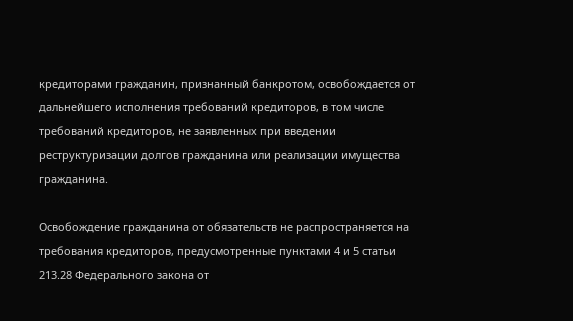кредиторами гражданин, признанный банкротом, освобождается от дальнейшего исполнения требований кредиторов, в том числе требований кредиторов, не заявленных при введении реструктуризации долгов гражданина или реализации имущества гражданина.

Освобождение гражданина от обязательств не распространяется на требования кредиторов, предусмотренные пунктами 4 и 5 статьи 213.28 Федерального закона от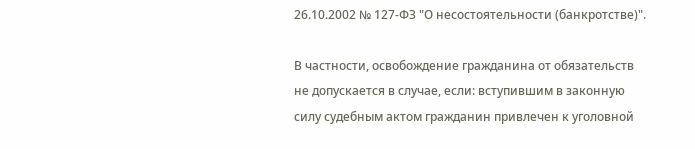26.10.2002 № 127-ФЗ "О несостоятельности (банкротстве)".

В частности, освобождение гражданина от обязательств не допускается в случае, если: вступившим в законную силу судебным актом гражданин привлечен к уголовной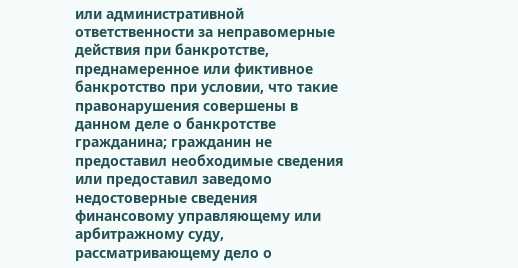или административной ответственности за неправомерные действия при банкротстве, преднамеренное или фиктивное банкротство при условии, что такие правонарушения совершены в данном деле о банкротстве гражданина; гражданин не предоставил необходимые сведения или предоставил заведомо недостоверные сведения финансовому управляющему или арбитражному суду, рассматривающему дело о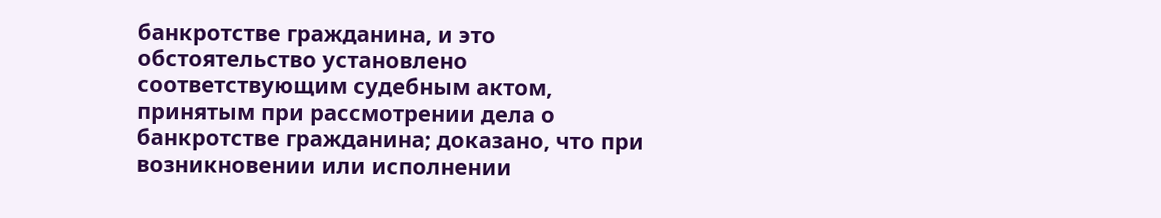банкротстве гражданина, и это обстоятельство установлено соответствующим судебным актом, принятым при рассмотрении дела о банкротстве гражданина; доказано, что при возникновении или исполнении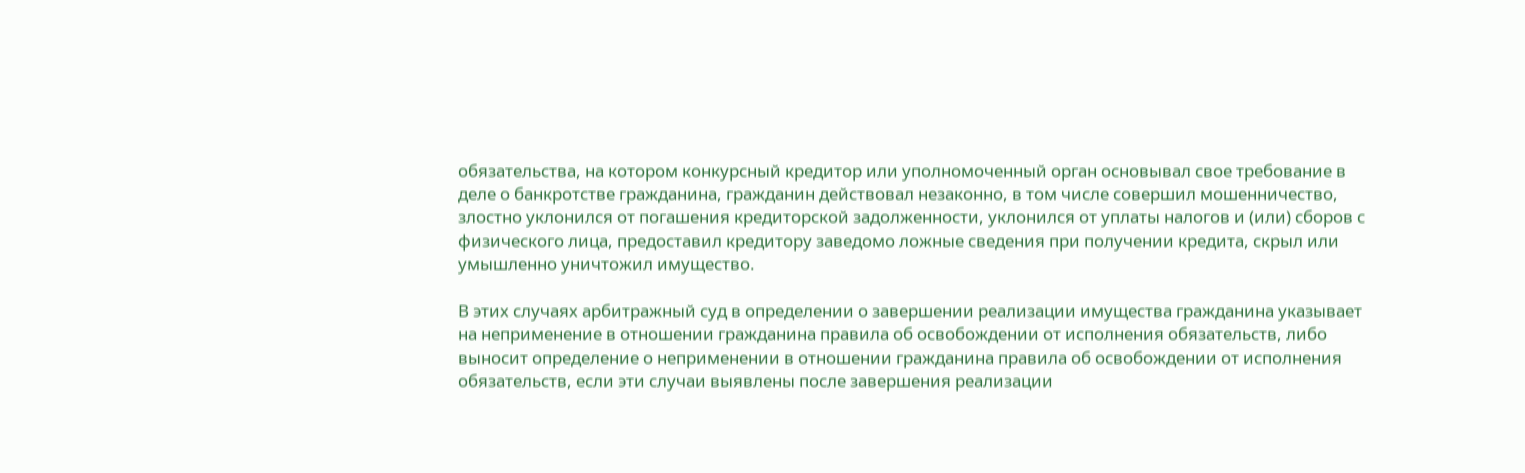обязательства, на котором конкурсный кредитор или уполномоченный орган основывал свое требование в деле о банкротстве гражданина, гражданин действовал незаконно, в том числе совершил мошенничество, злостно уклонился от погашения кредиторской задолженности, уклонился от уплаты налогов и (или) сборов с физического лица, предоставил кредитору заведомо ложные сведения при получении кредита, скрыл или умышленно уничтожил имущество.

В этих случаях арбитражный суд в определении о завершении реализации имущества гражданина указывает на неприменение в отношении гражданина правила об освобождении от исполнения обязательств, либо выносит определение о неприменении в отношении гражданина правила об освобождении от исполнения обязательств, если эти случаи выявлены после завершения реализации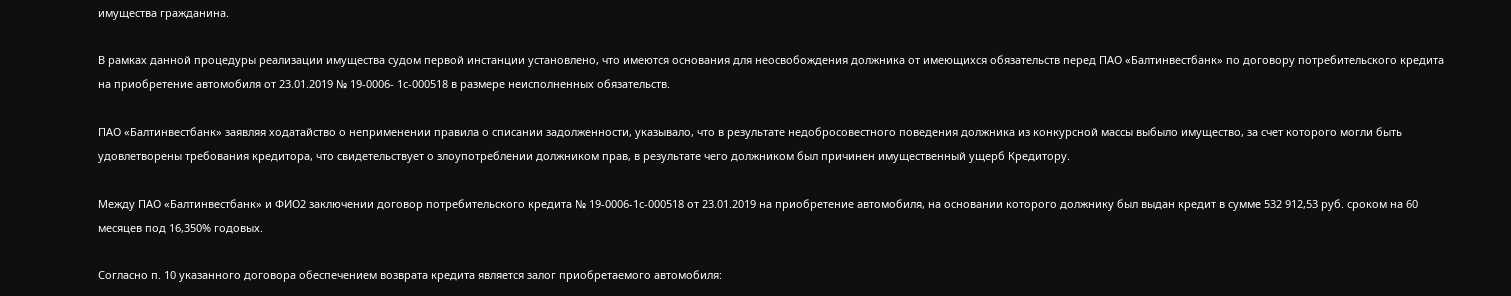имущества гражданина.

В рамках данной процедуры реализации имущества судом первой инстанции установлено, что имеются основания для неосвобождения должника от имеющихся обязательств перед ПАО «Балтинвестбанк» по договору потребительского кредита на приобретение автомобиля от 23.01.2019 № 19-0006- 1с-000518 в размере неисполненных обязательств.

ПАО «Балтинвестбанк» заявляя ходатайство о неприменении правила о списании задолженности, указывало, что в результате недобросовестного поведения должника из конкурсной массы выбыло имущество, за счет которого могли быть удовлетворены требования кредитора, что свидетельствует о злоупотреблении должником прав, в результате чего должником был причинен имущественный ущерб Кредитору.

Между ПАО «Балтинвестбанк» и ФИО2 заключении договор потребительского кредита № 19-0006-1с-000518 от 23.01.2019 на приобретение автомобиля, на основании которого должнику был выдан кредит в сумме 532 912,53 руб. сроком на 60 месяцев под 16,350% годовых.

Согласно п. 10 указанного договора обеспечением возврата кредита является залог приобретаемого автомобиля: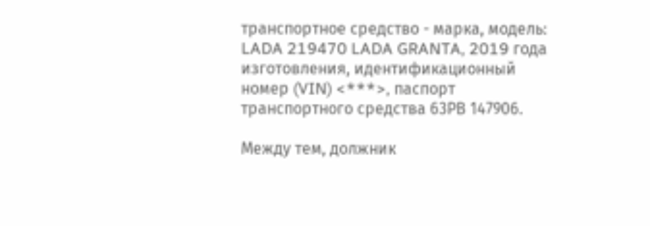транспортное средство - марка, модель: LADA 219470 LADA GRANTA, 2019 года изготовления, идентификационный номер (VIN) <***>, паспорт транспортного средства 63РВ 147906.

Между тем, должник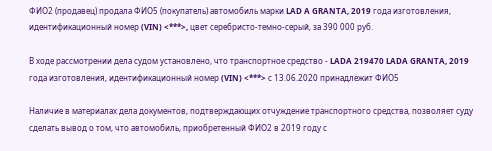ФИО2 (продавец) продала ФИО5 (покупатель) автомобиль марки LAD A GRANTA, 2019 года изготовления, идентификационный номер (VIN) <***>, цвет серебристо-темно-серый, за 390 000 руб.

В ходе рассмотрении дела судом установлено, что транспортное средство - LADA 219470 LADA GRANTA, 2019 года изготовления, идентификационный номер (VIN) <***> с 13.06.2020 принадлежит ФИО5

Наличие в материалах дела документов, подтверждающих отчуждение транспортного средства, позволяет суду сделать вывод о том, что автомобиль, приобретенный ФИО2 в 2019 году с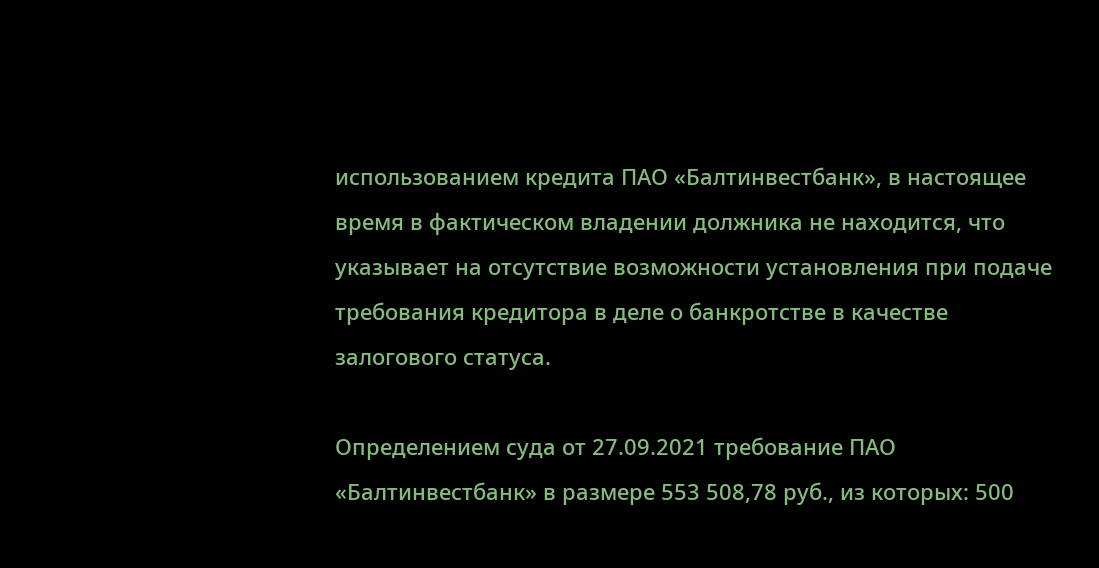использованием кредита ПАО «Балтинвестбанк», в настоящее время в фактическом владении должника не находится, что указывает на отсутствие возможности установления при подаче требования кредитора в деле о банкротстве в качестве залогового статуса.

Определением суда от 27.09.2021 требование ПАО «Балтинвестбанк» в размере 553 508,78 руб., из которых: 500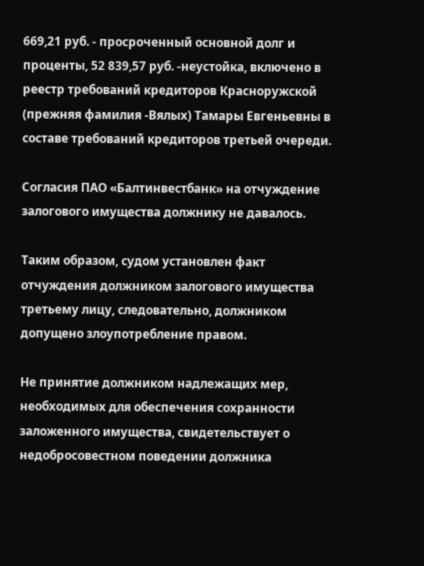669,21 руб. - просроченный основной долг и проценты, 52 839,57 руб. -неустойка, включено в реестр требований кредиторов Красноружской (прежняя фамилия -Вялых) Тамары Евгеньевны в составе требований кредиторов третьей очереди.

Согласия ПАО «Балтинвестбанк» на отчуждение залогового имущества должнику не давалось.

Таким образом, судом установлен факт отчуждения должником залогового имущества третьему лицу, следовательно, должником допущено злоупотребление правом.

Не принятие должником надлежащих мер, необходимых для обеспечения сохранности заложенного имущества, свидетельствует о недобросовестном поведении должника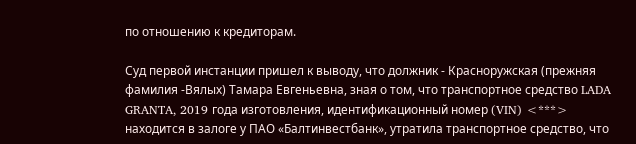по отношению к кредиторам.

Суд первой инстанции пришел к выводу, что должник - Красноружская (прежняя фамилия -Вялых) Тамара Евгеньевна, зная о том, что транспортное средство LADA GRANTA, 2019 года изготовления, идентификационный номер (VIN) <***> находится в залоге у ПАО «Балтинвестбанк», утратила транспортное средство, что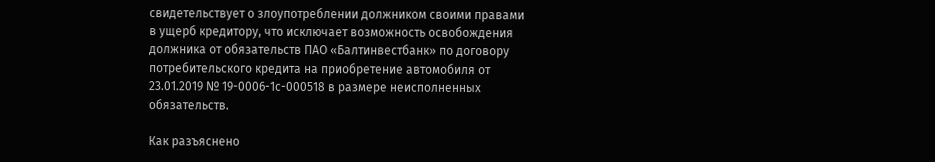свидетельствует о злоупотреблении должником своими правами в ущерб кредитору, что исключает возможность освобождения должника от обязательств ПАО «Балтинвестбанк» по договору потребительского кредита на приобретение автомобиля от 23.01.2019 № 19-0006-1с-000518 в размере неисполненных обязательств.

Как разъяснено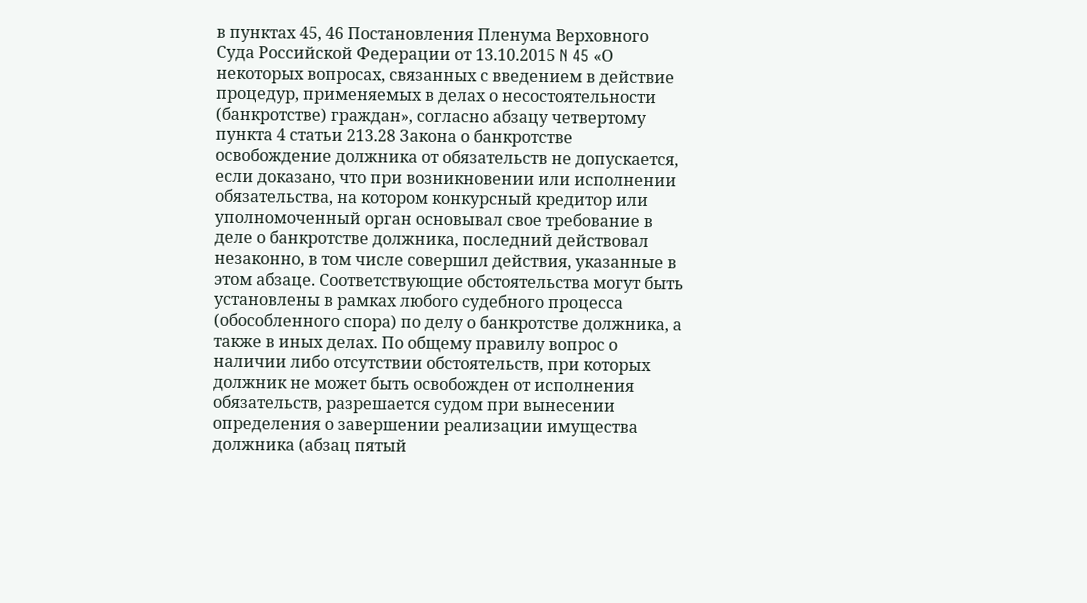в пунктах 45, 46 Постановления Пленума Верховного Суда Российской Федерации от 13.10.2015 N 45 «О некоторых вопросах, связанных с введением в действие процедур, применяемых в делах о несостоятельности (банкротстве) граждан», согласно абзацу четвертому пункта 4 статьи 213.28 Закона о банкротстве освобождение должника от обязательств не допускается, если доказано, что при возникновении или исполнении обязательства, на котором конкурсный кредитор или уполномоченный орган основывал свое требование в деле о банкротстве должника, последний действовал незаконно, в том числе совершил действия, указанные в этом абзаце. Соответствующие обстоятельства могут быть установлены в рамках любого судебного процесса (обособленного спора) по делу о банкротстве должника, а также в иных делах. По общему правилу вопрос о наличии либо отсутствии обстоятельств, при которых должник не может быть освобожден от исполнения обязательств, разрешается судом при вынесении определения о завершении реализации имущества должника (абзац пятый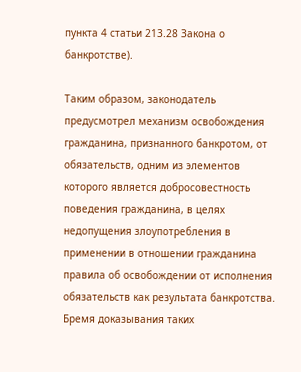пункта 4 статьи 213.28 Закона о банкротстве).

Таким образом, законодатель предусмотрел механизм освобождения гражданина, признанного банкротом, от обязательств, одним из элементов которого является добросовестность поведения гражданина, в целях недопущения злоупотребления в применении в отношении гражданина правила об освобождении от исполнения обязательств как результата банкротства. Бремя доказывания таких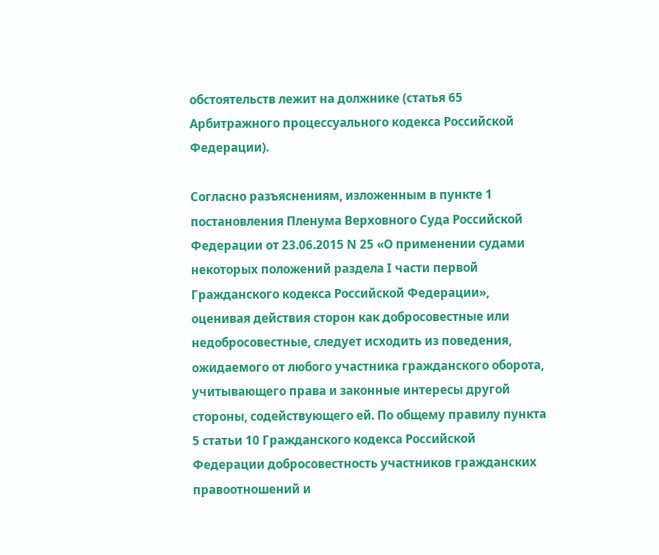обстоятельств лежит на должнике (статья 65 Арбитражного процессуального кодекса Российской Федерации).

Согласно разъяснениям, изложенным в пункте 1 постановления Пленума Верховного Суда Российской Федерации от 23.06.2015 N 25 «О применении судами некоторых положений раздела I части первой Гражданского кодекса Российской Федерации», оценивая действия сторон как добросовестные или недобросовестные, следует исходить из поведения, ожидаемого от любого участника гражданского оборота, учитывающего права и законные интересы другой стороны, содействующего ей. По общему правилу пункта 5 статьи 10 Гражданского кодекса Российской Федерации добросовестность участников гражданских правоотношений и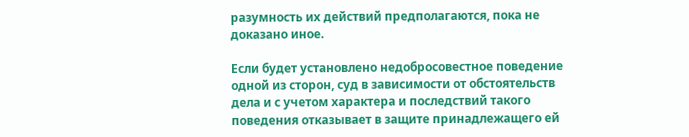разумность их действий предполагаются, пока не доказано иное.

Если будет установлено недобросовестное поведение одной из сторон, суд в зависимости от обстоятельств дела и с учетом характера и последствий такого поведения отказывает в защите принадлежащего ей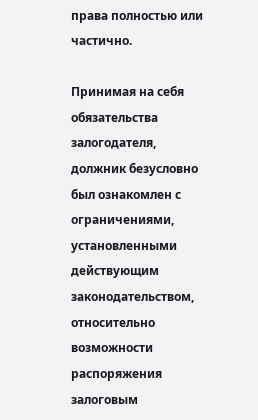права полностью или частично.

Принимая на себя обязательства залогодателя, должник безусловно был ознакомлен с ограничениями, установленными действующим законодательством, относительно возможности распоряжения залоговым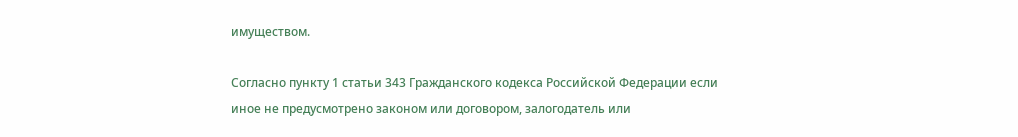имуществом.

Согласно пункту 1 статьи 343 Гражданского кодекса Российской Федерации если иное не предусмотрено законом или договором, залогодатель или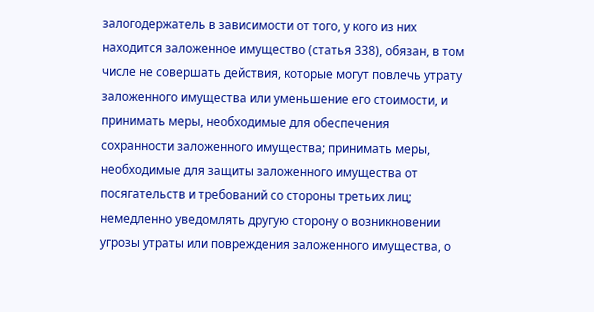залогодержатель в зависимости от того, у кого из них находится заложенное имущество (статья 338), обязан, в том числе не совершать действия, которые могут повлечь утрату заложенного имущества или уменьшение его стоимости, и принимать меры, необходимые для обеспечения сохранности заложенного имущества; принимать меры, необходимые для защиты заложенного имущества от посягательств и требований со стороны третьих лиц; немедленно уведомлять другую сторону о возникновении угрозы утраты или повреждения заложенного имущества, о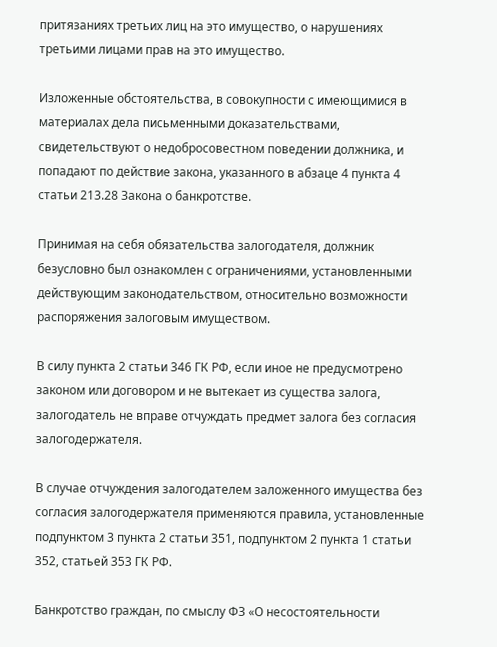притязаниях третьих лиц на это имущество, о нарушениях третьими лицами прав на это имущество.

Изложенные обстоятельства, в совокупности с имеющимися в материалах дела письменными доказательствами, свидетельствуют о недобросовестном поведении должника, и попадают по действие закона, указанного в абзаце 4 пункта 4 статьи 213.28 Закона о банкротстве.

Принимая на себя обязательства залогодателя, должник безусловно был ознакомлен с ограничениями, установленными действующим законодательством, относительно возможности распоряжения залоговым имуществом.

В силу пункта 2 статьи 346 ГК РФ, если иное не предусмотрено законом или договором и не вытекает из существа залога, залогодатель не вправе отчуждать предмет залога без согласия залогодержателя.

В случае отчуждения залогодателем заложенного имущества без согласия залогодержателя применяются правила, установленные подпунктом 3 пункта 2 статьи 351, подпунктом 2 пункта 1 статьи 352, статьей 353 ГК РФ.

Банкротство граждан, по смыслу ФЗ «О несостоятельности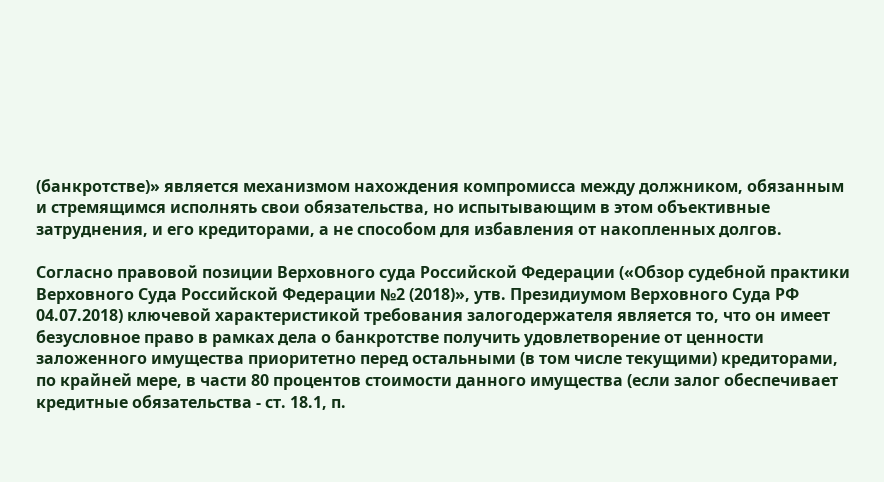(банкротстве)» является механизмом нахождения компромисса между должником, обязанным и стремящимся исполнять свои обязательства, но испытывающим в этом объективные затруднения, и его кредиторами, а не способом для избавления от накопленных долгов.

Согласно правовой позиции Верховного суда Российской Федерации («Обзор судебной практики Верховного Суда Российской Федерации №2 (2018)», утв. Президиумом Верховного Суда РФ 04.07.2018) ключевой характеристикой требования залогодержателя является то, что он имеет безусловное право в рамках дела о банкротстве получить удовлетворение от ценности заложенного имущества приоритетно перед остальными (в том числе текущими) кредиторами, по крайней мере, в части 80 процентов стоимости данного имущества (если залог обеспечивает кредитные обязательства - ст. 18.1, п.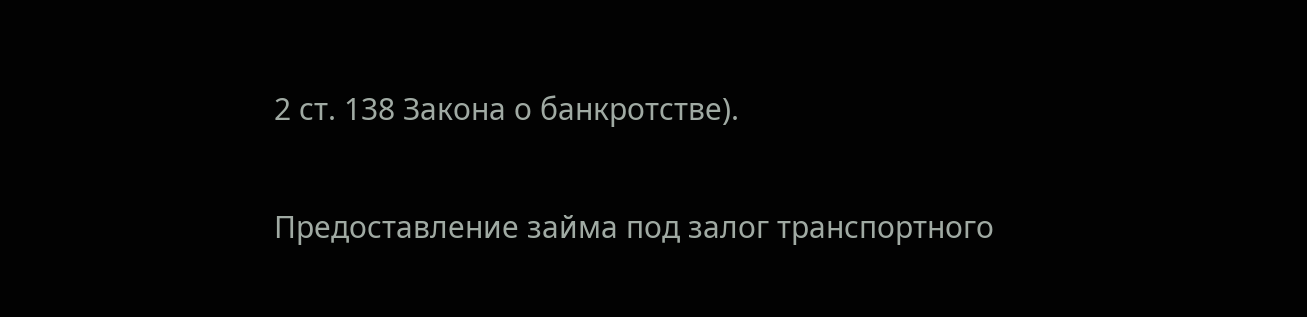2 ст. 138 Закона о банкротстве).

Предоставление займа под залог транспортного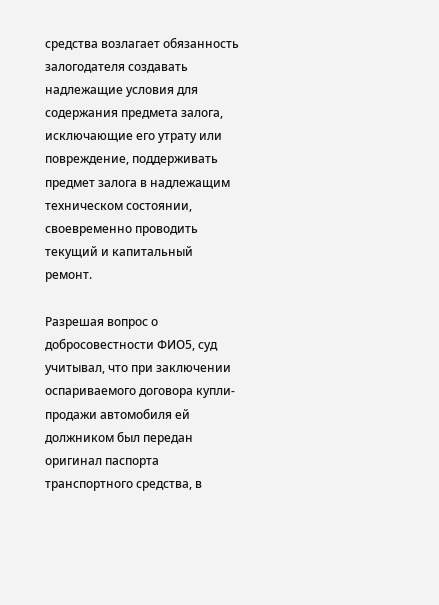средства возлагает обязанность залогодателя создавать надлежащие условия для содержания предмета залога, исключающие его утрату или повреждение, поддерживать предмет залога в надлежащим техническом состоянии, своевременно проводить текущий и капитальный ремонт.

Разрешая вопрос о добросовестности ФИО5, суд учитывал, что при заключении оспариваемого договора купли-продажи автомобиля ей должником был передан оригинал паспорта транспортного средства, в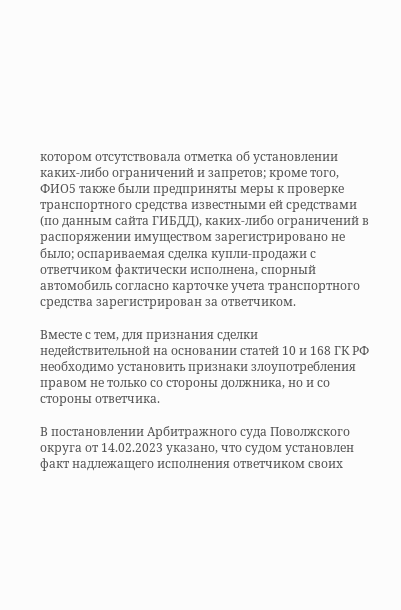котором отсутствовала отметка об установлении каких-либо ограничений и запретов; кроме того, ФИО5 также были предприняты меры к проверке транспортного средства известными ей средствами (по данным сайта ГИБДД), каких-либо ограничений в распоряжении имуществом зарегистрировано не было; оспариваемая сделка купли-продажи с ответчиком фактически исполнена, спорный автомобиль согласно карточке учета транспортного средства зарегистрирован за ответчиком.

Вместе с тем, для признания сделки недействительной на основании статей 10 и 168 ГК РФ необходимо установить признаки злоупотребления правом не только со стороны должника, но и со стороны ответчика.

В постановлении Арбитражного суда Поволжского округа от 14.02.2023 указано, что судом установлен факт надлежащего исполнения ответчиком своих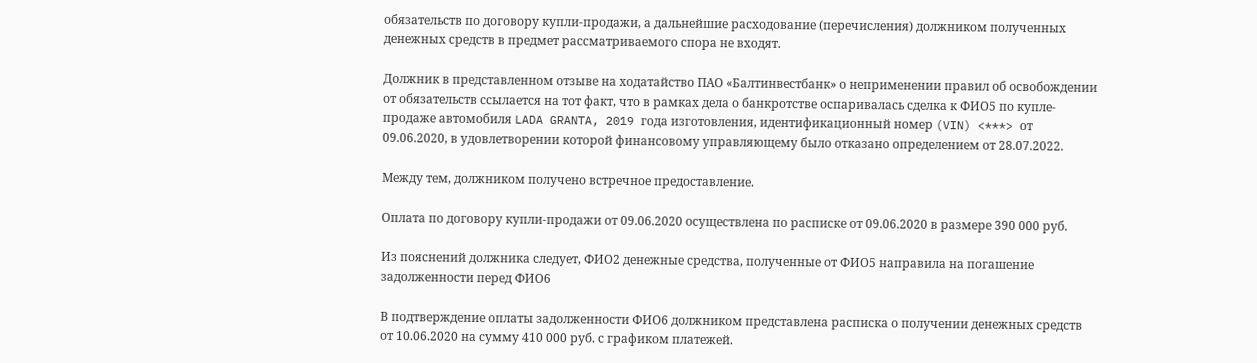обязательств по договору купли-продажи, а дальнейшие расходование (перечисления) должником полученных денежных средств в предмет рассматриваемого спора не входят.

Должник в представленном отзыве на ходатайство ПАО «Балтинвестбанк» о неприменении правил об освобождении от обязательств ссылается на тот факт, что в рамках дела о банкротстве оспаривалась сделка к ФИО5 по купле-продаже автомобиля LADA GRANTA, 2019 года изготовления, идентификационный номер (VIN) <***> от 09.06.2020, в удовлетворении которой финансовому управляющему было отказано определением от 28.07.2022.

Между тем, должником получено встречное предоставление.

Оплата по договору купли-продажи от 09.06.2020 осуществлена по расписке от 09.06.2020 в размере 390 000 руб.

Из пояснений должника следует, ФИО2 денежные средства, полученные от ФИО5 направила на погашение задолженности перед ФИО6

В подтверждение оплаты задолженности ФИО6 должником представлена расписка о получении денежных средств от 10.06.2020 на сумму 410 000 руб. с графиком платежей.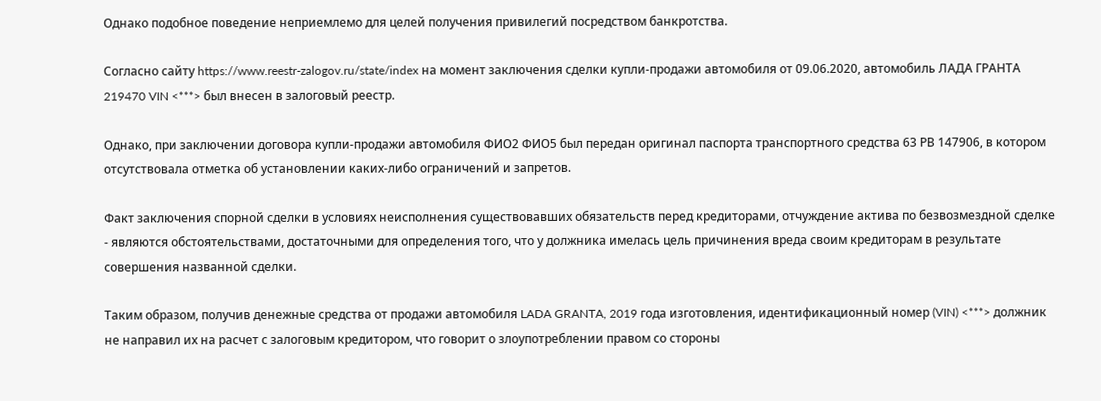Однако подобное поведение неприемлемо для целей получения привилегий посредством банкротства.

Согласно сайту https://www.reestr-zalogov.ru/state/index на момент заключения сделки купли-продажи автомобиля от 09.06.2020, автомобиль ЛАДА ГРАНТА 219470 VIN <***> был внесен в залоговый реестр.

Однако, при заключении договора купли-продажи автомобиля ФИО2 ФИО5 был передан оригинал паспорта транспортного средства 63 РВ 147906, в котором отсутствовала отметка об установлении каких-либо ограничений и запретов.

Факт заключения спорной сделки в условиях неисполнения существовавших обязательств перед кредиторами, отчуждение актива по безвозмездной сделке - являются обстоятельствами, достаточными для определения того, что у должника имелась цель причинения вреда своим кредиторам в результате совершения названной сделки.

Таким образом, получив денежные средства от продажи автомобиля LADA GRANTA, 2019 года изготовления, идентификационный номер (VIN) <***> должник не направил их на расчет с залоговым кредитором, что говорит о злоупотреблении правом со стороны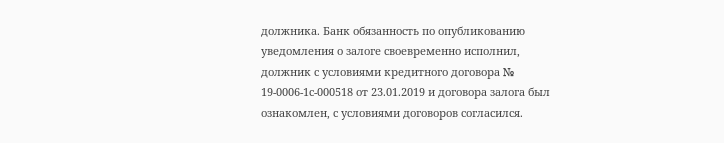должника. Банк обязанность по опубликованию уведомления о залоге своевременно исполнил, должник с условиями кредитного договора № 19-0006-1с-000518 от 23.01.2019 и договора залога был ознакомлен, с условиями договоров согласился.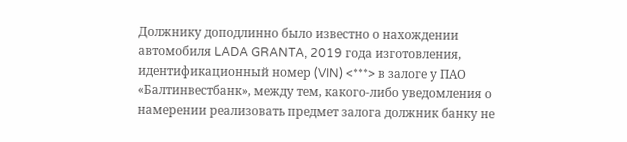Должнику доподлинно было известно о нахождении автомобиля LADA GRANTA, 2019 года изготовления, идентификационный номер (VIN) <***> в залоге у ПАО «Балтинвестбанк», между тем, какого-либо уведомления о намерении реализовать предмет залога должник банку не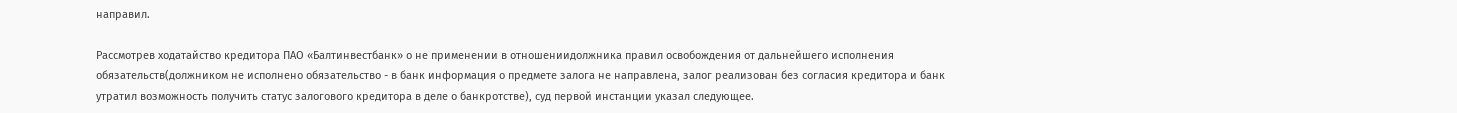направил.

Рассмотрев ходатайство кредитора ПАО «Балтинвестбанк» о не применении в отношениидолжника правил освобождения от дальнейшего исполнения обязательств(должником не исполнено обязательство - в банк информация о предмете залога не направлена, залог реализован без согласия кредитора и банк утратил возможность получить статус залогового кредитора в деле о банкротстве), суд первой инстанции указал следующее.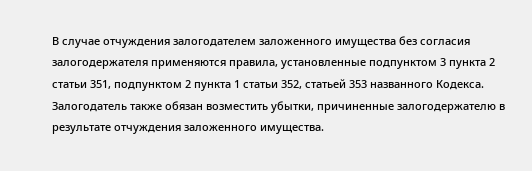В случае отчуждения залогодателем заложенного имущества без согласия залогодержателя применяются правила, установленные подпунктом 3 пункта 2 статьи 351, подпунктом 2 пункта 1 статьи 352, статьей 353 названного Кодекса. Залогодатель также обязан возместить убытки, причиненные залогодержателю в результате отчуждения заложенного имущества.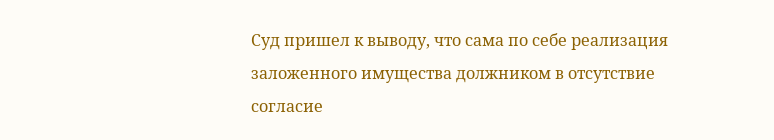Суд пришел к выводу, что сама по себе реализация заложенного имущества должником в отсутствие согласие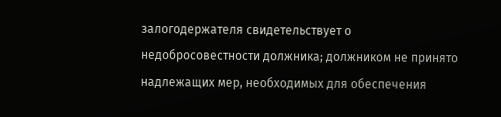залогодержателя свидетельствует о недобросовестности должника; должником не принято надлежащих мер, необходимых для обеспечения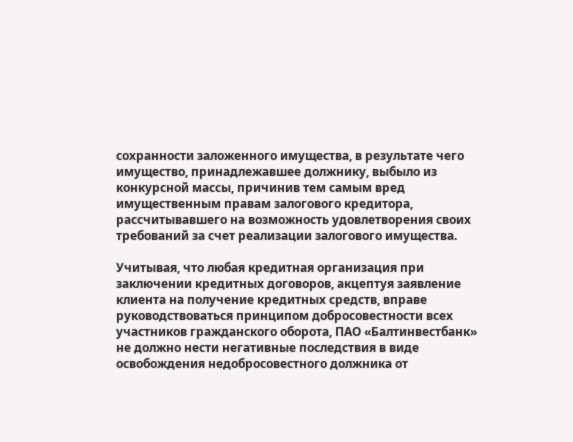сохранности заложенного имущества, в результате чего имущество, принадлежавшее должнику, выбыло из конкурсной массы, причинив тем самым вред имущественным правам залогового кредитора, рассчитывавшего на возможность удовлетворения своих требований за счет реализации залогового имущества.

Учитывая, что любая кредитная организация при заключении кредитных договоров, акцептуя заявление клиента на получение кредитных средств, вправе руководствоваться принципом добросовестности всех участников гражданского оборота, ПАО «Балтинвестбанк» не должно нести негативные последствия в виде освобождения недобросовестного должника от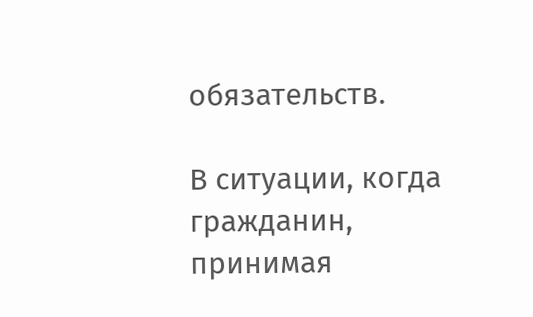обязательств.

В ситуации, когда гражданин, принимая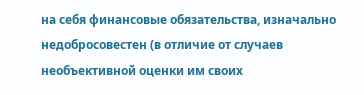на себя финансовые обязательства, изначально недобросовестен (в отличие от случаев необъективной оценки им своих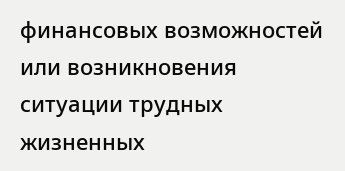финансовых возможностей или возникновения ситуации трудных жизненных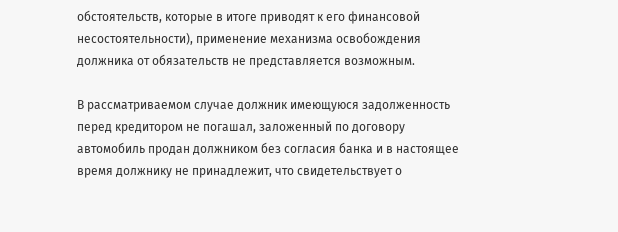обстоятельств, которые в итоге приводят к его финансовой несостоятельности), применение механизма освобождения должника от обязательств не представляется возможным.

В рассматриваемом случае должник имеющуюся задолженность перед кредитором не погашал, заложенный по договору автомобиль продан должником без согласия банка и в настоящее время должнику не принадлежит, что свидетельствует о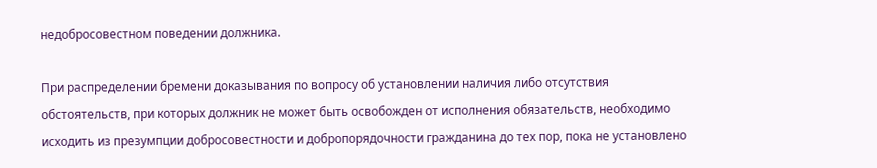недобросовестном поведении должника.

При распределении бремени доказывания по вопросу об установлении наличия либо отсутствия обстоятельств, при которых должник не может быть освобожден от исполнения обязательств, необходимо исходить из презумпции добросовестности и добропорядочности гражданина до тех пор, пока не установлено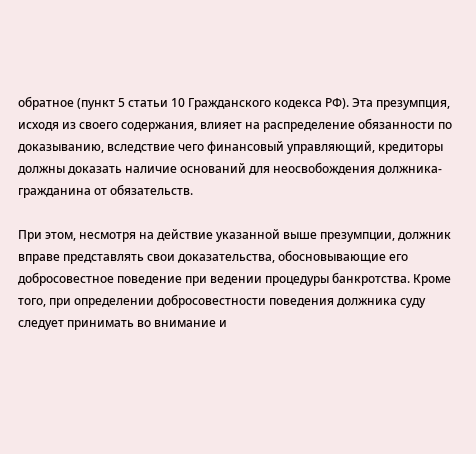обратное (пункт 5 статьи 10 Гражданского кодекса РФ). Эта презумпция, исходя из своего содержания, влияет на распределение обязанности по доказыванию, вследствие чего финансовый управляющий, кредиторы должны доказать наличие оснований для неосвобождения должника-гражданина от обязательств.

При этом, несмотря на действие указанной выше презумпции, должник вправе представлять свои доказательства, обосновывающие его добросовестное поведение при ведении процедуры банкротства. Кроме того, при определении добросовестности поведения должника суду следует принимать во внимание и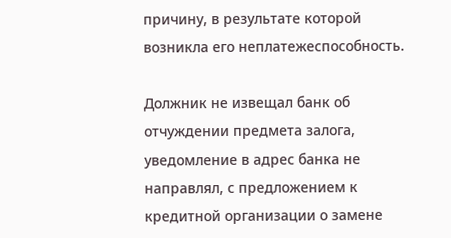причину, в результате которой возникла его неплатежеспособность.

Должник не извещал банк об отчуждении предмета залога, уведомление в адрес банка не направлял, с предложением к кредитной организации о замене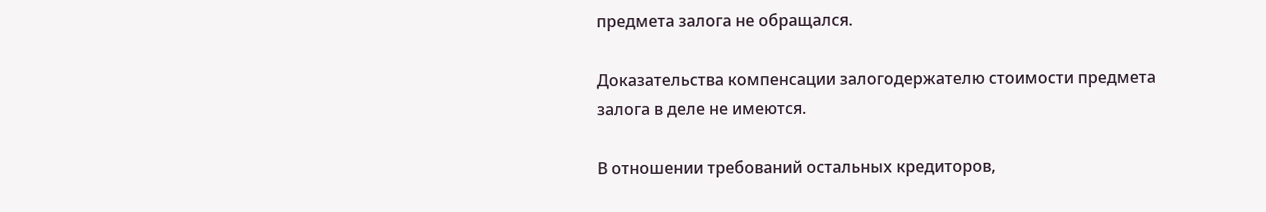предмета залога не обращался.

Доказательства компенсации залогодержателю стоимости предмета залога в деле не имеются.

В отношении требований остальных кредиторов,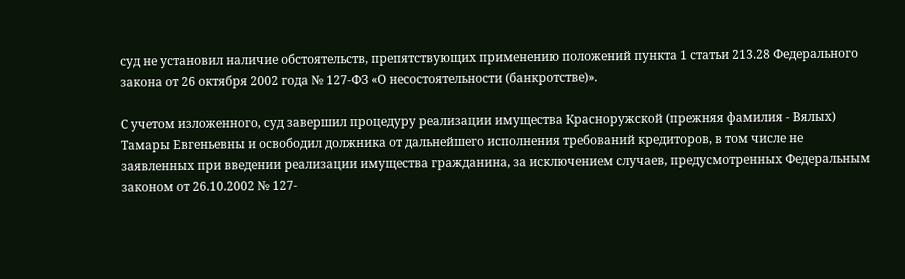суд не установил наличие обстоятельств, препятствующих применению положений пункта 1 статьи 213.28 Федерального закона от 26 октября 2002 года № 127-ФЗ «О несостоятельности (банкротстве)».

С учетом изложенного, суд завершил процедуру реализации имущества Красноружской (прежняя фамилия - Вялых) Тамары Евгеньевны и освободил должника от дальнейшего исполнения требований кредиторов, в том числе не заявленных при введении реализации имущества гражданина, за исключением случаев, предусмотренных Федеральным законом от 26.10.2002 № 127-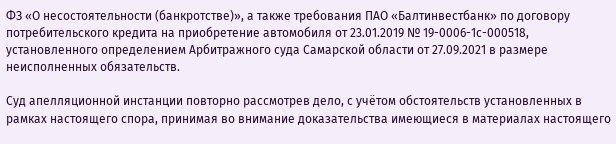ФЗ «О несостоятельности (банкротстве)», а также требования ПАО «Балтинвестбанк» по договору потребительского кредита на приобретение автомобиля от 23.01.2019 № 19-0006-1с-000518, установленного определением Арбитражного суда Самарской области от 27.09.2021 в размере неисполненных обязательств.

Суд апелляционной инстанции повторно рассмотрев дело, с учётом обстоятельств установленных в рамках настоящего спора, принимая во внимание доказательства имеющиеся в материалах настоящего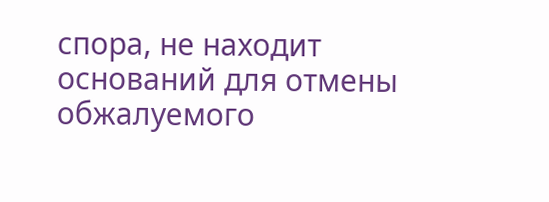спора, не находит оснований для отмены обжалуемого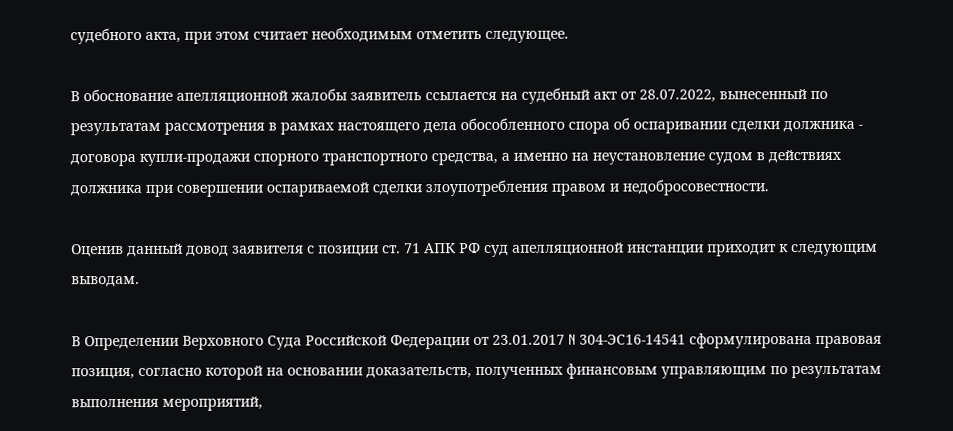судебного акта, при этом считает необходимым отметить следующее.

В обоснование апелляционной жалобы заявитель ссылается на судебный акт от 28.07.2022, вынесенный по результатам рассмотрения в рамках настоящего дела обособленного спора об оспаривании сделки должника - договора купли-продажи спорного транспортного средства, а именно на неустановление судом в действиях должника при совершении оспариваемой сделки злоупотребления правом и недобросовестности.

Оценив данный довод заявителя с позиции ст. 71 АПК РФ суд апелляционной инстанции приходит к следующим выводам.

В Определении Верховного Суда Российской Федерации от 23.01.2017 N 304-ЭС16-14541 сформулирована правовая позиция, согласно которой на основании доказательств, полученных финансовым управляющим по результатам выполнения мероприятий,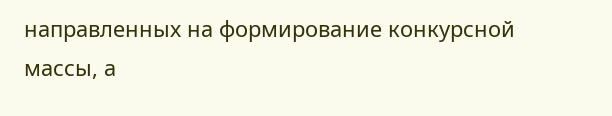направленных на формирование конкурсной массы, а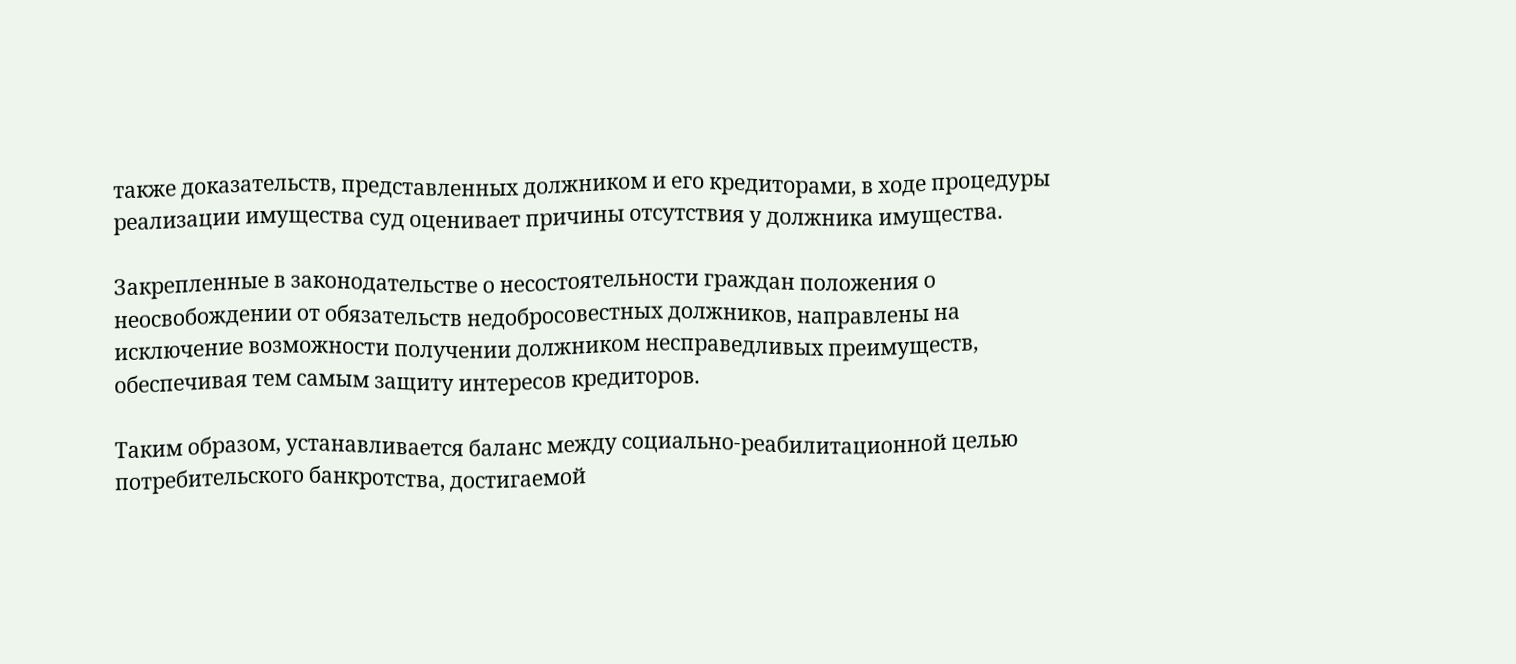также доказательств, представленных должником и его кредиторами, в ходе процедуры реализации имущества суд оценивает причины отсутствия у должника имущества.

Закрепленные в законодательстве о несостоятельности граждан положения о неосвобождении от обязательств недобросовестных должников, направлены на исключение возможности получении должником несправедливых преимуществ, обеспечивая тем самым защиту интересов кредиторов.

Таким образом, устанавливается баланс между социально-реабилитационной целью потребительского банкротства, достигаемой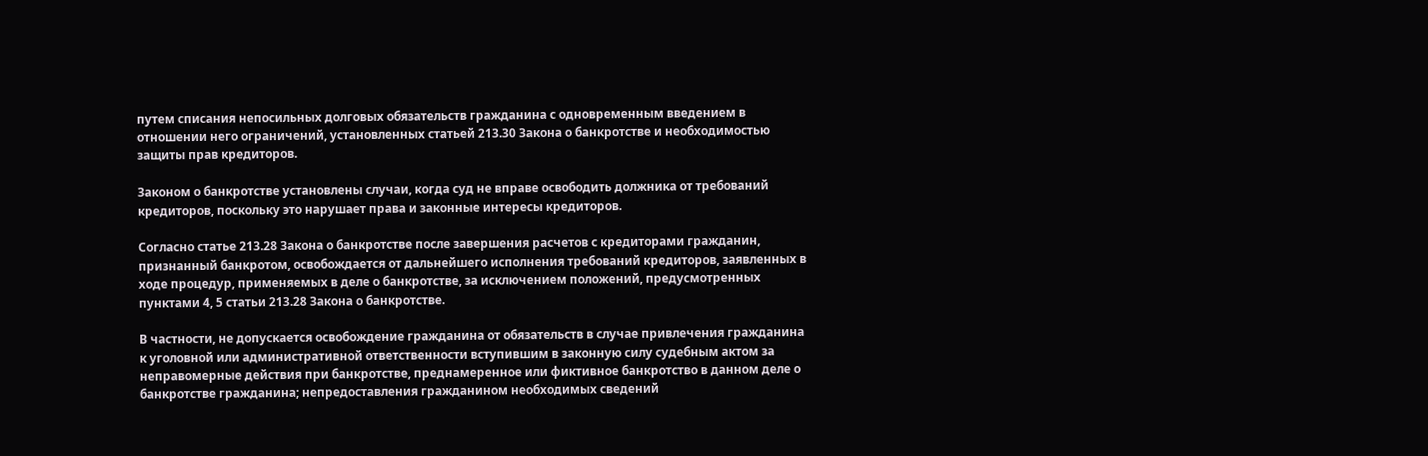путем списания непосильных долговых обязательств гражданина с одновременным введением в отношении него ограничений, установленных статьей 213.30 Закона о банкротстве и необходимостью защиты прав кредиторов.

Законом о банкротстве установлены случаи, когда суд не вправе освободить должника от требований кредиторов, поскольку это нарушает права и законные интересы кредиторов.

Согласно статье 213.28 Закона о банкротстве после завершения расчетов с кредиторами гражданин, признанный банкротом, освобождается от дальнейшего исполнения требований кредиторов, заявленных в ходе процедур, применяемых в деле о банкротстве, за исключением положений, предусмотренных пунктами 4, 5 статьи 213.28 Закона о банкротстве.

В частности, не допускается освобождение гражданина от обязательств в случае привлечения гражданина к уголовной или административной ответственности вступившим в законную силу судебным актом за неправомерные действия при банкротстве, преднамеренное или фиктивное банкротство в данном деле о банкротстве гражданина; непредоставления гражданином необходимых сведений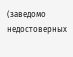(заведомо недостоверных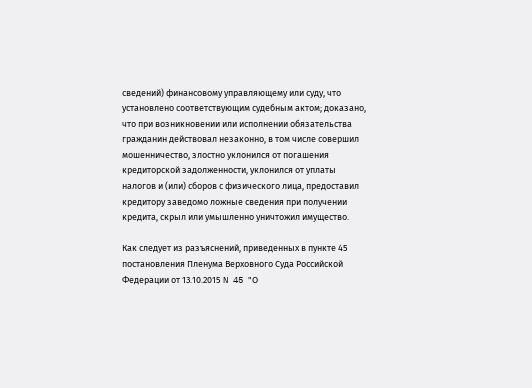сведений) финансовому управляющему или суду, что установлено соответствующим судебным актом; доказано, что при возникновении или исполнении обязательства гражданин действовал незаконно, в том числе совершил мошенничество, злостно уклонился от погашения кредиторской задолженности, уклонился от уплаты налогов и (или) сборов с физического лица, предоставил кредитору заведомо ложные сведения при получении кредита, скрыл или умышленно уничтожил имущество.

Как следует из разъяснений, приведенных в пункте 45 постановления Пленума Верховного Суда Российской Федерации от 13.10.2015 N 45 "О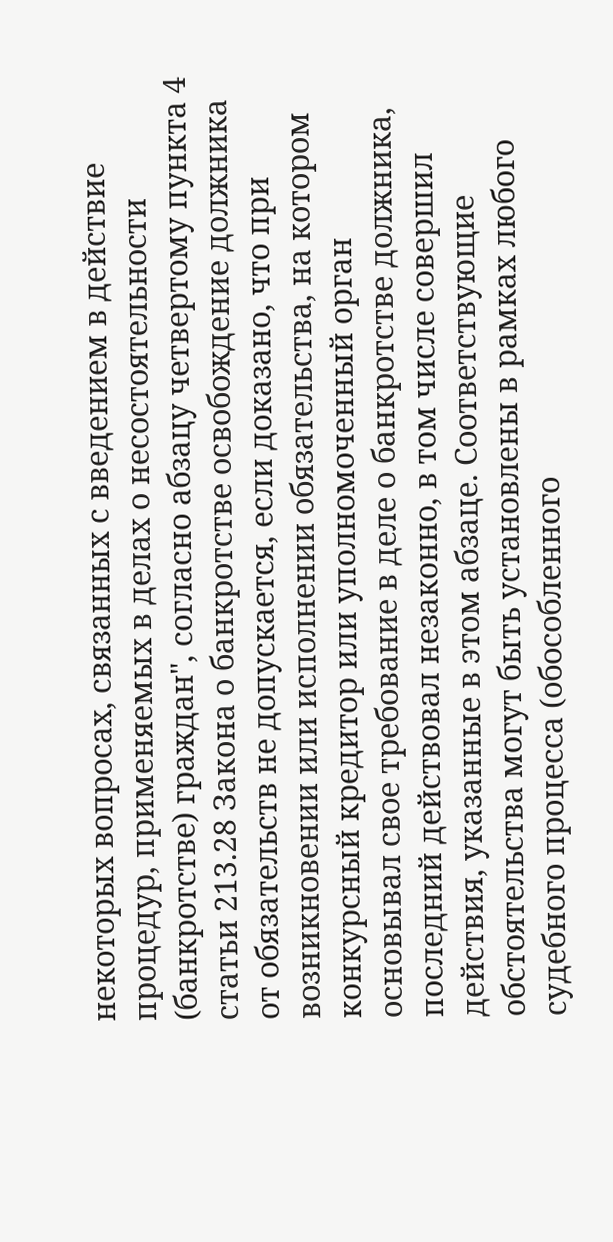некоторых вопросах, связанных с введением в действие процедур, применяемых в делах о несостоятельности (банкротстве) граждан", согласно абзацу четвертому пункта 4 статьи 213.28 Закона о банкротстве освобождение должника от обязательств не допускается, если доказано, что при возникновении или исполнении обязательства, на котором конкурсный кредитор или уполномоченный орган основывал свое требование в деле о банкротстве должника, последний действовал незаконно, в том числе совершил действия, указанные в этом абзаце. Соответствующие обстоятельства могут быть установлены в рамках любого судебного процесса (обособленного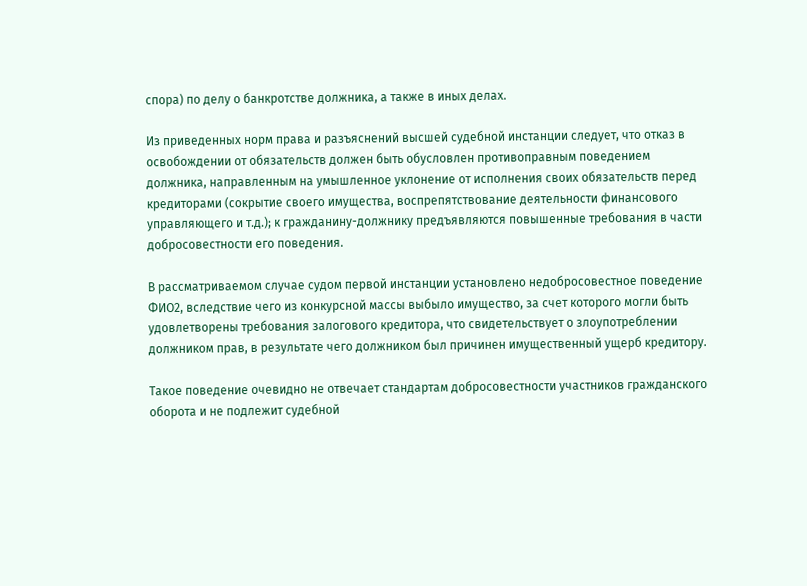спора) по делу о банкротстве должника, а также в иных делах.

Из приведенных норм права и разъяснений высшей судебной инстанции следует, что отказ в освобождении от обязательств должен быть обусловлен противоправным поведением должника, направленным на умышленное уклонение от исполнения своих обязательств перед кредиторами (сокрытие своего имущества, воспрепятствование деятельности финансового управляющего и т.д.); к гражданину-должнику предъявляются повышенные требования в части добросовестности его поведения.

В рассматриваемом случае судом первой инстанции установлено недобросовестное поведение ФИО2, вследствие чего из конкурсной массы выбыло имущество, за счет которого могли быть удовлетворены требования залогового кредитора, что свидетельствует о злоупотреблении должником прав, в результате чего должником был причинен имущественный ущерб кредитору.

Такое поведение очевидно не отвечает стандартам добросовестности участников гражданского оборота и не подлежит судебной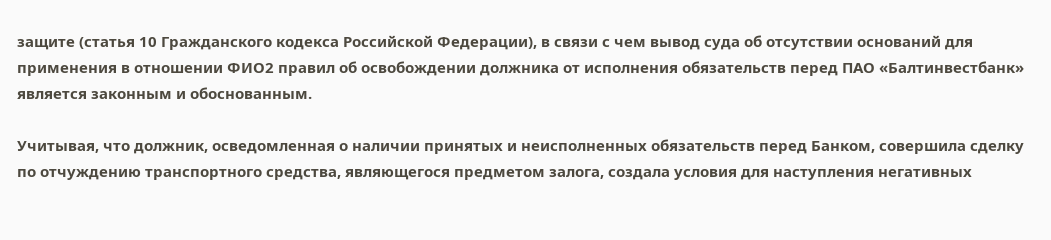защите (статья 10 Гражданского кодекса Российской Федерации), в связи с чем вывод суда об отсутствии оснований для применения в отношении ФИО2 правил об освобождении должника от исполнения обязательств перед ПАО «Балтинвестбанк» является законным и обоснованным.

Учитывая, что должник, осведомленная о наличии принятых и неисполненных обязательств перед Банком, совершила сделку по отчуждению транспортного средства, являющегося предметом залога, создала условия для наступления негативных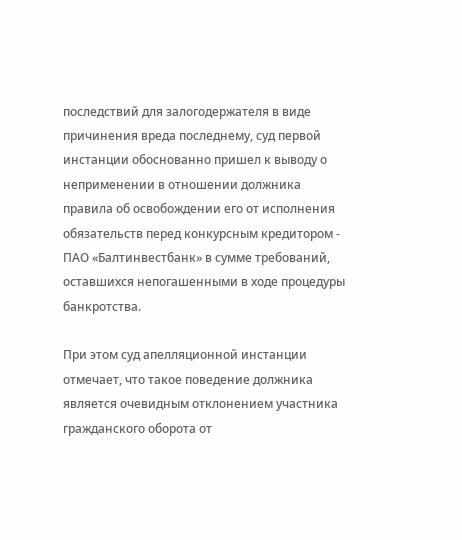последствий для залогодержателя в виде причинения вреда последнему, суд первой инстанции обоснованно пришел к выводу о неприменении в отношении должника правила об освобождении его от исполнения обязательств перед конкурсным кредитором - ПАО «Балтинвестбанк» в сумме требований, оставшихся непогашенными в ходе процедуры банкротства.

При этом суд апелляционной инстанции отмечает, что такое поведение должника является очевидным отклонением участника гражданского оборота от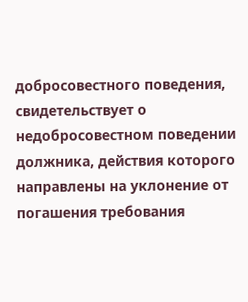добросовестного поведения, свидетельствует о недобросовестном поведении должника, действия которого направлены на уклонение от погашения требования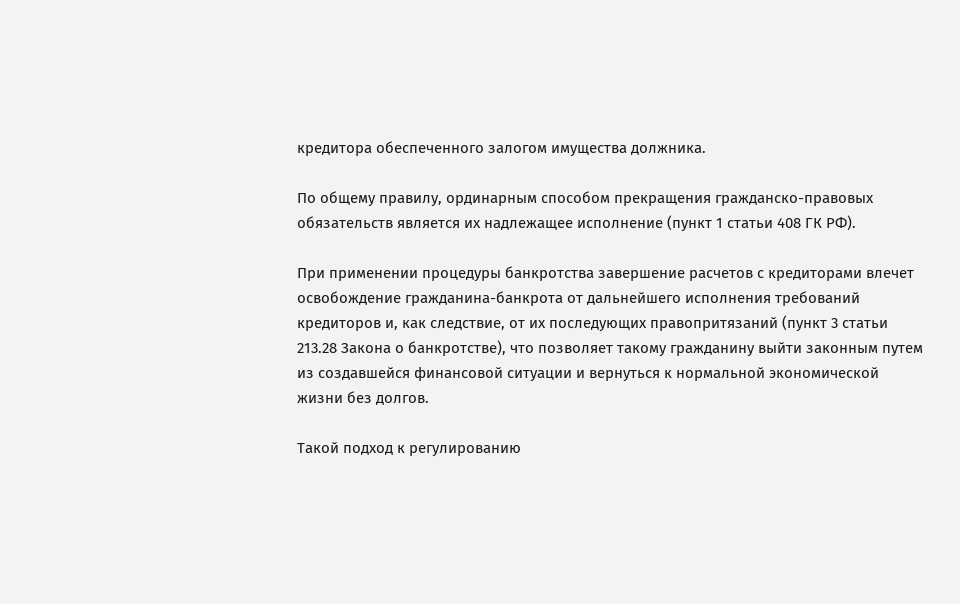кредитора обеспеченного залогом имущества должника.

По общему правилу, ординарным способом прекращения гражданско-правовых обязательств является их надлежащее исполнение (пункт 1 статьи 408 ГК РФ).

При применении процедуры банкротства завершение расчетов с кредиторами влечет освобождение гражданина-банкрота от дальнейшего исполнения требований кредиторов и, как следствие, от их последующих правопритязаний (пункт 3 статьи 213.28 Закона о банкротстве), что позволяет такому гражданину выйти законным путем из создавшейся финансовой ситуации и вернуться к нормальной экономической жизни без долгов.

Такой подход к регулированию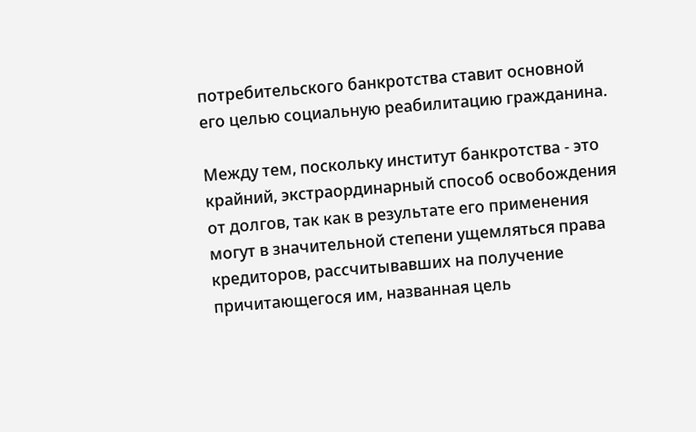потребительского банкротства ставит основной его целью социальную реабилитацию гражданина.

Между тем, поскольку институт банкротства - это крайний, экстраординарный способ освобождения от долгов, так как в результате его применения могут в значительной степени ущемляться права кредиторов, рассчитывавших на получение причитающегося им, названная цель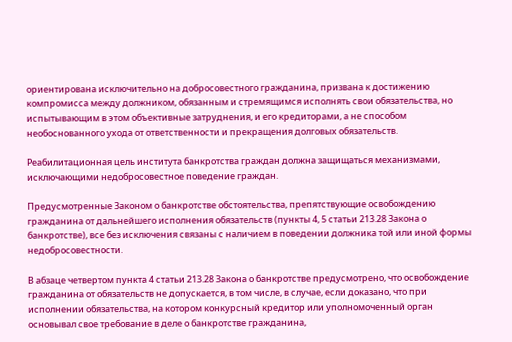ориентирована исключительно на добросовестного гражданина, призвана к достижению компромисса между должником, обязанным и стремящимся исполнять свои обязательства, но испытывающим в этом объективные затруднения, и его кредиторами, а не способом необоснованного ухода от ответственности и прекращения долговых обязательств.

Реабилитационная цель института банкротства граждан должна защищаться механизмами, исключающими недобросовестное поведение граждан.

Предусмотренные Законом о банкротстве обстоятельства, препятствующие освобождению гражданина от дальнейшего исполнения обязательств (пункты 4, 5 статьи 213.28 Закона о банкротстве), все без исключения связаны с наличием в поведении должника той или иной формы недобросовестности.

В абзаце четвертом пункта 4 статьи 213.28 Закона о банкротстве предусмотрено, что освобождение гражданина от обязательств не допускается, в том числе, в случае, если доказано, что при исполнении обязательства, на котором конкурсный кредитор или уполномоченный орган основывал свое требование в деле о банкротстве гражданина,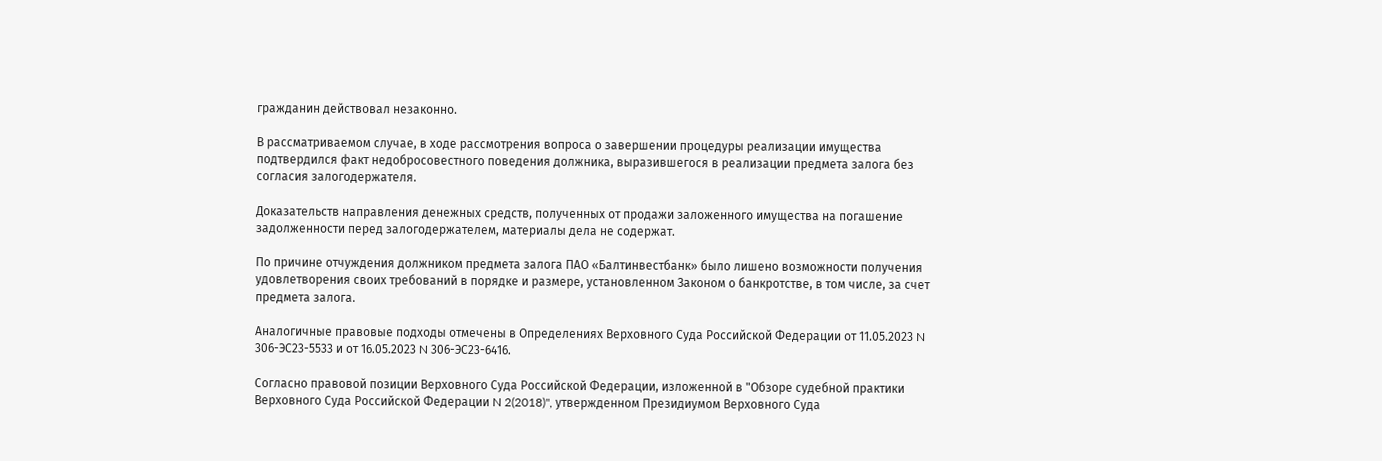гражданин действовал незаконно.

В рассматриваемом случае, в ходе рассмотрения вопроса о завершении процедуры реализации имущества подтвердился факт недобросовестного поведения должника, выразившегося в реализации предмета залога без согласия залогодержателя.

Доказательств направления денежных средств, полученных от продажи заложенного имущества на погашение задолженности перед залогодержателем, материалы дела не содержат.

По причине отчуждения должником предмета залога ПАО «Балтинвестбанк» было лишено возможности получения удовлетворения своих требований в порядке и размере, установленном Законом о банкротстве, в том числе, за счет предмета залога.

Аналогичные правовые подходы отмечены в Определениях Верховного Суда Российской Федерации от 11.05.2023 N 306-ЭС23-5533 и от 16.05.2023 N 306-ЭС23-6416.

Согласно правовой позиции Верховного Суда Российской Федерации, изложенной в "Обзоре судебной практики Верховного Суда Российской Федерации N 2(2018)", утвержденном Президиумом Верховного Суда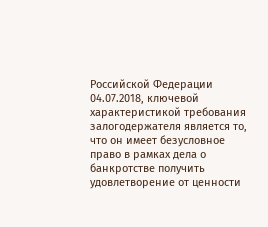Российской Федерации 04.07.2018, ключевой характеристикой требования залогодержателя является то, что он имеет безусловное право в рамках дела о банкротстве получить удовлетворение от ценности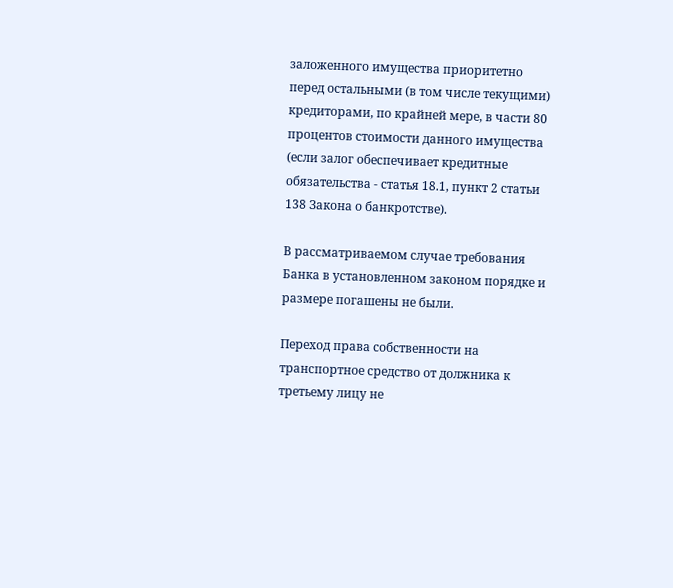заложенного имущества приоритетно перед остальными (в том числе текущими) кредиторами, по крайней мере, в части 80 процентов стоимости данного имущества (если залог обеспечивает кредитные обязательства - статья 18.1, пункт 2 статьи 138 Закона о банкротстве).

В рассматриваемом случае требования Банка в установленном законом порядке и размере погашены не были.

Переход права собственности на транспортное средство от должника к третьему лицу не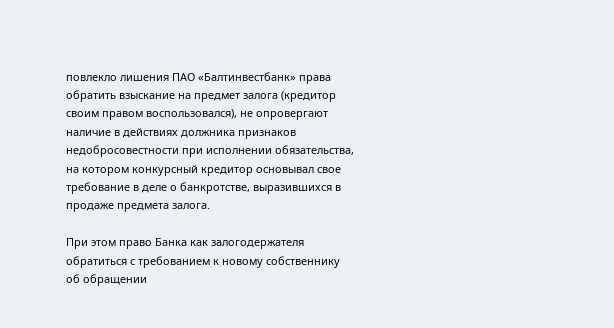повлекло лишения ПАО «Балтинвестбанк» права обратить взыскание на предмет залога (кредитор своим правом воспользовался), не опровергают наличие в действиях должника признаков недобросовестности при исполнении обязательства, на котором конкурсный кредитор основывал свое требование в деле о банкротстве, выразившихся в продаже предмета залога.

При этом право Банка как залогодержателя обратиться с требованием к новому собственнику об обращении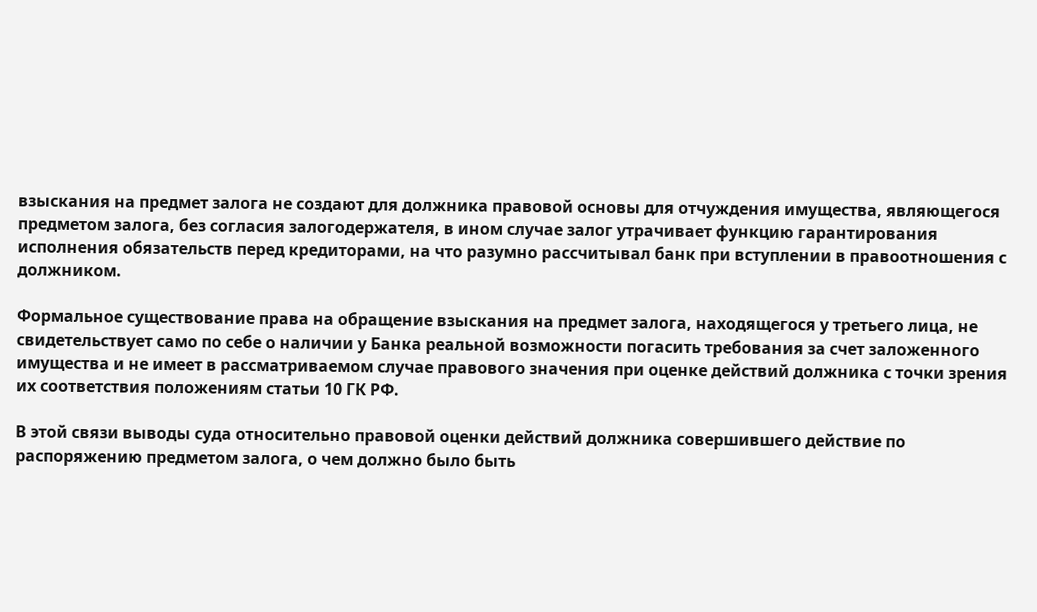взыскания на предмет залога не создают для должника правовой основы для отчуждения имущества, являющегося предметом залога, без согласия залогодержателя, в ином случае залог утрачивает функцию гарантирования исполнения обязательств перед кредиторами, на что разумно рассчитывал банк при вступлении в правоотношения с должником.

Формальное существование права на обращение взыскания на предмет залога, находящегося у третьего лица, не свидетельствует само по себе о наличии у Банка реальной возможности погасить требования за счет заложенного имущества и не имеет в рассматриваемом случае правового значения при оценке действий должника с точки зрения их соответствия положениям статьи 10 ГК РФ.

В этой связи выводы суда относительно правовой оценки действий должника совершившего действие по распоряжению предметом залога, о чем должно было быть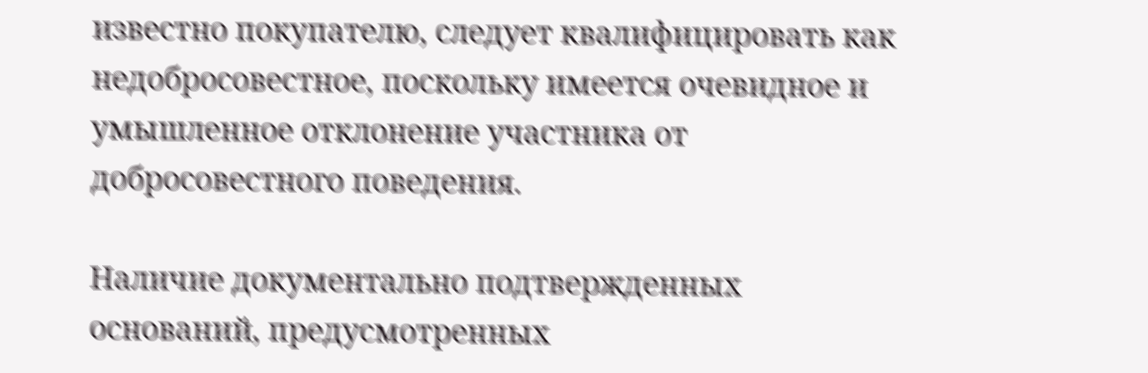известно покупателю, следует квалифицировать как недобросовестное, поскольку имеется очевидное и умышленное отклонение участника от добросовестного поведения.

Наличие документально подтвержденных оснований, предусмотренных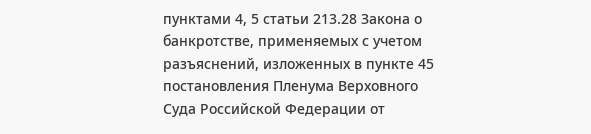пунктами 4, 5 статьи 213.28 Закона о банкротстве, применяемых с учетом разъяснений, изложенных в пункте 45 постановления Пленума Верховного Суда Российской Федерации от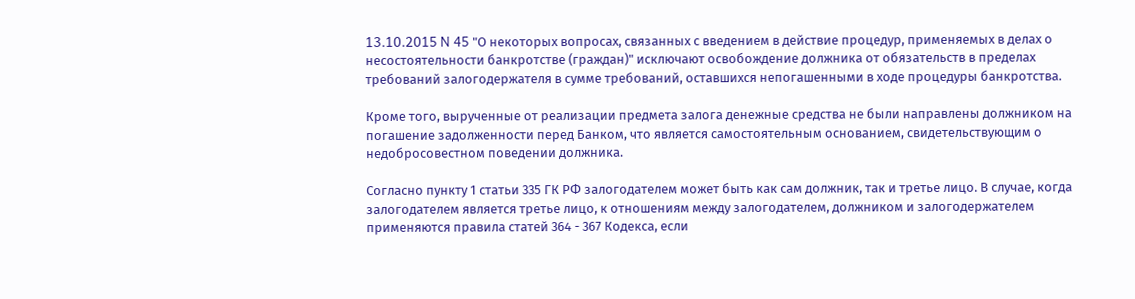13.10.2015 N 45 "О некоторых вопросах, связанных с введением в действие процедур, применяемых в делах о несостоятельности банкротстве (граждан)" исключают освобождение должника от обязательств в пределах требований залогодержателя в сумме требований, оставшихся непогашенными в ходе процедуры банкротства.

Кроме того, вырученные от реализации предмета залога денежные средства не были направлены должником на погашение задолженности перед Банком, что является самостоятельным основанием, свидетельствующим о недобросовестном поведении должника.

Согласно пункту 1 статьи 335 ГК РФ залогодателем может быть как сам должник, так и третье лицо. В случае, когда залогодателем является третье лицо, к отношениям между залогодателем, должником и залогодержателем применяются правила статей 364 - 367 Кодекса, если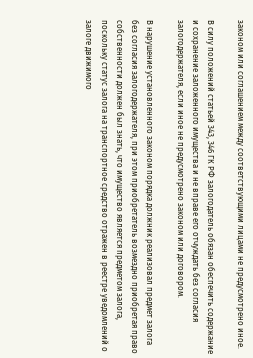законом или соглашением между соответствующими лицами не предусмотрено иное.

В силу положений статьей 343, 346 ГК РФ залогодатель обязан обеспечить содержание и сохранение заложенного имущества и не вправе его отчуждать без согласия залогодержателя, если иное не предусмотрено законом или договором.

В нарушение установленного законом порядка должник реализовал предмет залога без согласия залогодержателя, при этом приобретатель возмездно приобретая право собственности должен был знать, что имущество является предметом залога, поскольку статус залога на транспортное средство отражен в реестре уведомлений о залоге движимого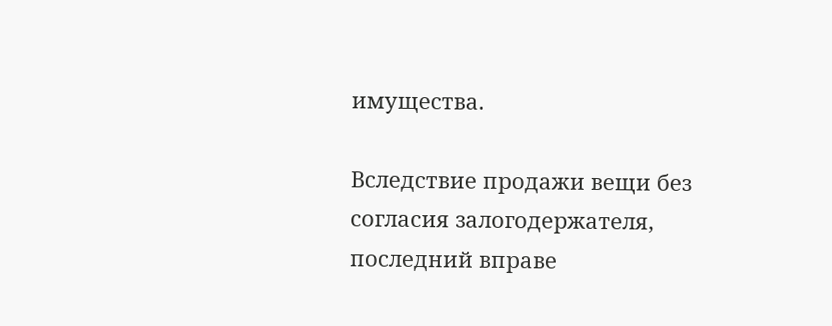имущества.

Вследствие продажи вещи без согласия залогодержателя, последний вправе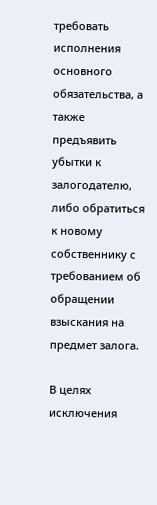требовать исполнения основного обязательства, а также предъявить убытки к залогодателю, либо обратиться к новому собственнику с требованием об обращении взыскания на предмет залога.

В целях исключения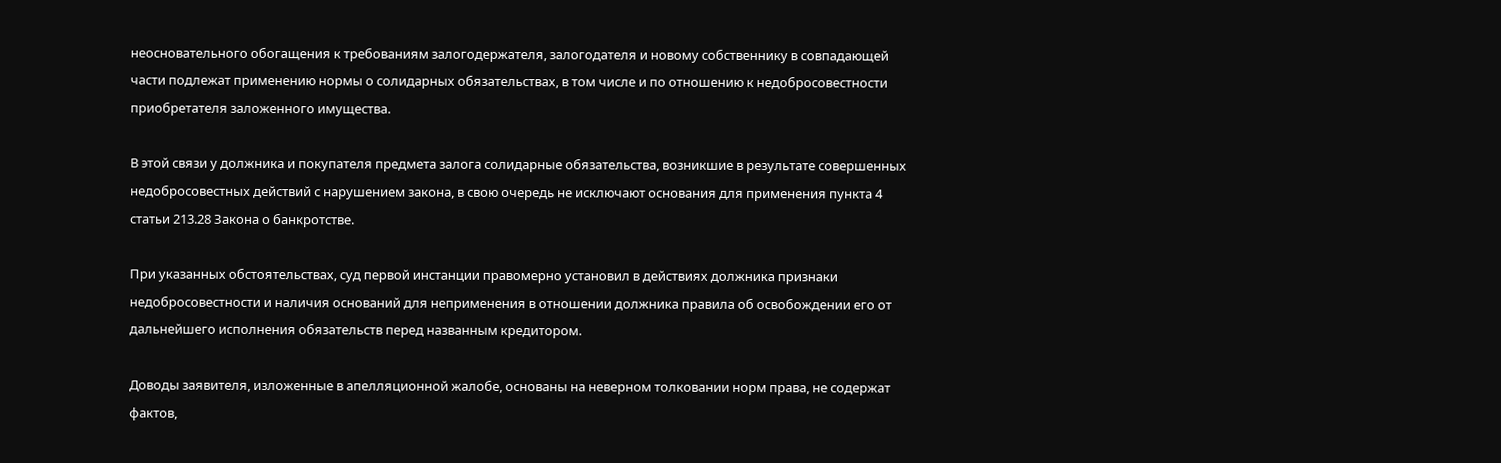неосновательного обогащения к требованиям залогодержателя, залогодателя и новому собственнику в совпадающей части подлежат применению нормы о солидарных обязательствах, в том числе и по отношению к недобросовестности приобретателя заложенного имущества.

В этой связи у должника и покупателя предмета залога солидарные обязательства, возникшие в результате совершенных недобросовестных действий с нарушением закона, в свою очередь не исключают основания для применения пункта 4 статьи 213.28 Закона о банкротстве.

При указанных обстоятельствах, суд первой инстанции правомерно установил в действиях должника признаки недобросовестности и наличия оснований для неприменения в отношении должника правила об освобождении его от дальнейшего исполнения обязательств перед названным кредитором.

Доводы заявителя, изложенные в апелляционной жалобе, основаны на неверном толковании норм права, не содержат фактов,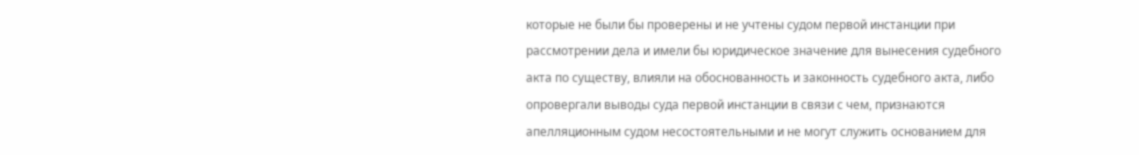которые не были бы проверены и не учтены судом первой инстанции при рассмотрении дела и имели бы юридическое значение для вынесения судебного акта по существу, влияли на обоснованность и законность судебного акта, либо опровергали выводы суда первой инстанции в связи с чем, признаются апелляционным судом несостоятельными и не могут служить основанием для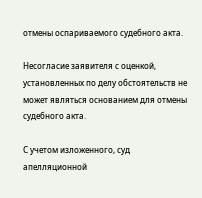отмены оспариваемого судебного акта.

Несогласие заявителя с оценкой, установленных по делу обстоятельств не может являться основанием для отмены судебного акта.

С учетом изложенного, суд апелляционной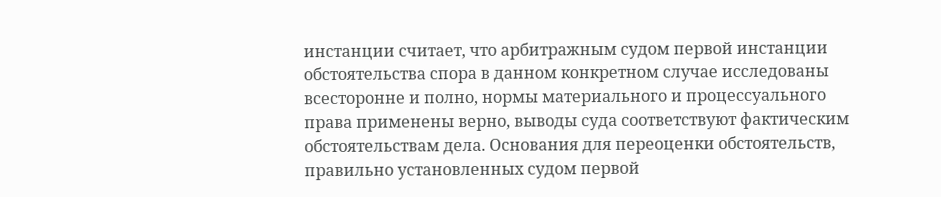инстанции считает, что арбитражным судом первой инстанции обстоятельства спора в данном конкретном случае исследованы всесторонне и полно, нормы материального и процессуального права применены верно, выводы суда соответствуют фактическим обстоятельствам дела. Основания для переоценки обстоятельств, правильно установленных судом первой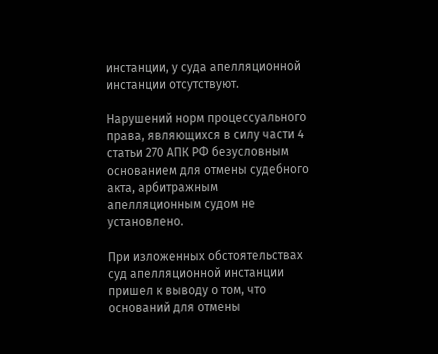инстанции, у суда апелляционной инстанции отсутствуют.

Нарушений норм процессуального права, являющихся в силу части 4 статьи 270 АПК РФ безусловным основанием для отмены судебного акта, арбитражным апелляционным судом не установлено.

При изложенных обстоятельствах суд апелляционной инстанции пришел к выводу о том, что оснований для отмены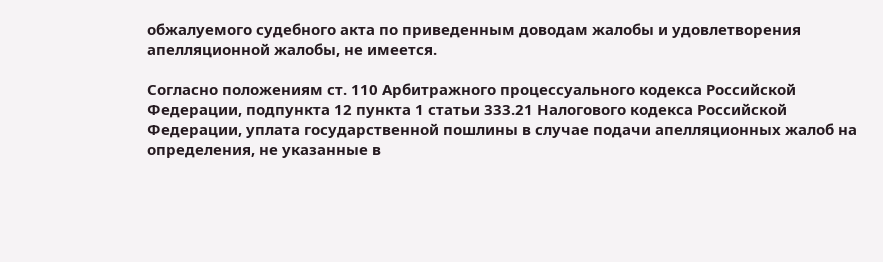обжалуемого судебного акта по приведенным доводам жалобы и удовлетворения апелляционной жалобы, не имеется.

Согласно положениям ст. 110 Арбитражного процессуального кодекса Российской Федерации, подпункта 12 пункта 1 статьи 333.21 Налогового кодекса Российской Федерации, уплата государственной пошлины в случае подачи апелляционных жалоб на определения, не указанные в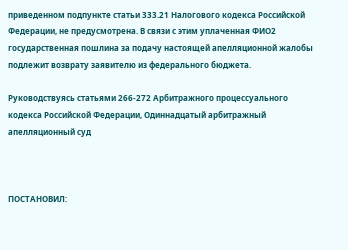приведенном подпункте статьи 333.21 Налогового кодекса Российской Федерации, не предусмотрена. В связи с этим уплаченная ФИО2 государственная пошлина за подачу настоящей апелляционной жалобы подлежит возврату заявителю из федерального бюджета.

Руководствуясь статьями 266-272 Арбитражного процессуального кодекса Российской Федерации, Одиннадцатый арбитражный апелляционный суд



ПОСТАНОВИЛ: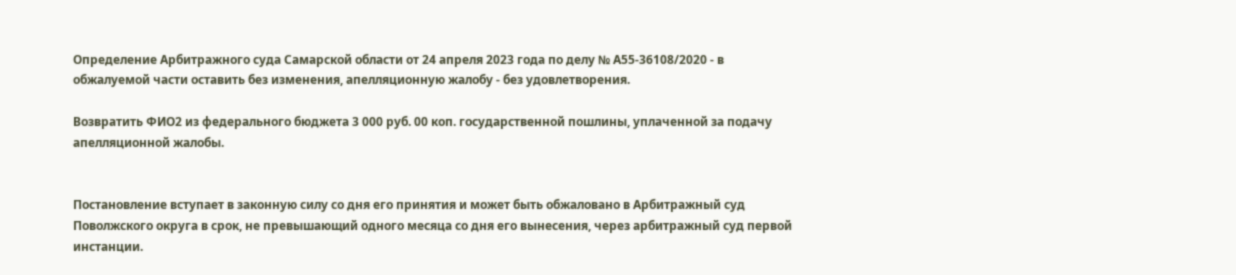Определение Арбитражного суда Самарской области от 24 апреля 2023 года по делу № А55-36108/2020 - в обжалуемой части оставить без изменения, апелляционную жалобу - без удовлетворения.

Возвратить ФИО2 из федерального бюджета 3 000 руб. 00 коп. государственной пошлины, уплаченной за подачу апелляционной жалобы.


Постановление вступает в законную силу со дня его принятия и может быть обжаловано в Арбитражный суд Поволжского округа в срок, не превышающий одного месяца со дня его вынесения, через арбитражный суд первой инстанции.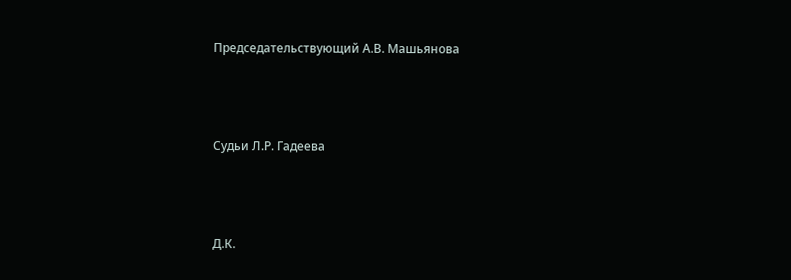Председательствующий А.В. Машьянова



Судьи Л.Р. Гадеева



Д.К.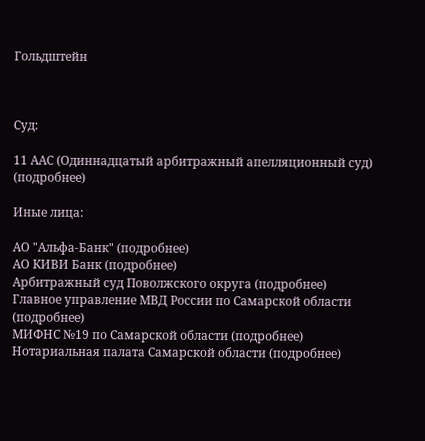Гольдштейн



Суд:

11 ААС (Одиннадцатый арбитражный апелляционный суд) (подробнее)

Иные лица:

АО "Альфа-Банк" (подробнее)
АО КИВИ Банк (подробнее)
Арбитражный суд Поволжского округа (подробнее)
Главное управление МВД России по Самарской области (подробнее)
МИФНС №19 по Самарской области (подробнее)
Нотариальная палата Самарской области (подробнее)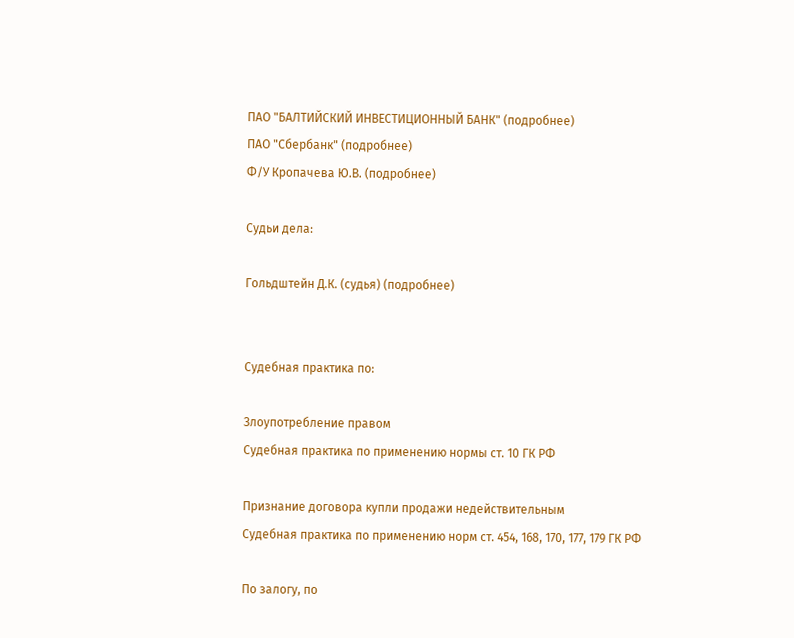ПАО "БАЛТИЙСКИЙ ИНВЕСТИЦИОННЫЙ БАНК" (подробнее)
ПАО "Сбербанк" (подробнее)
Ф/У Кропачева Ю.В. (подробнее)

Судьи дела:

Гольдштейн Д.К. (судья) (подробнее)


Судебная практика по:

Злоупотребление правом
Судебная практика по применению нормы ст. 10 ГК РФ

Признание договора купли продажи недействительным
Судебная практика по применению норм ст. 454, 168, 170, 177, 179 ГК РФ

По залогу, по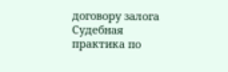договору залога
Судебная практика по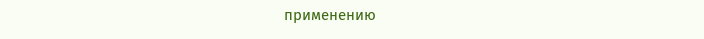применению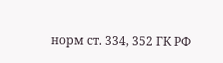норм ст. 334, 352 ГК РФ